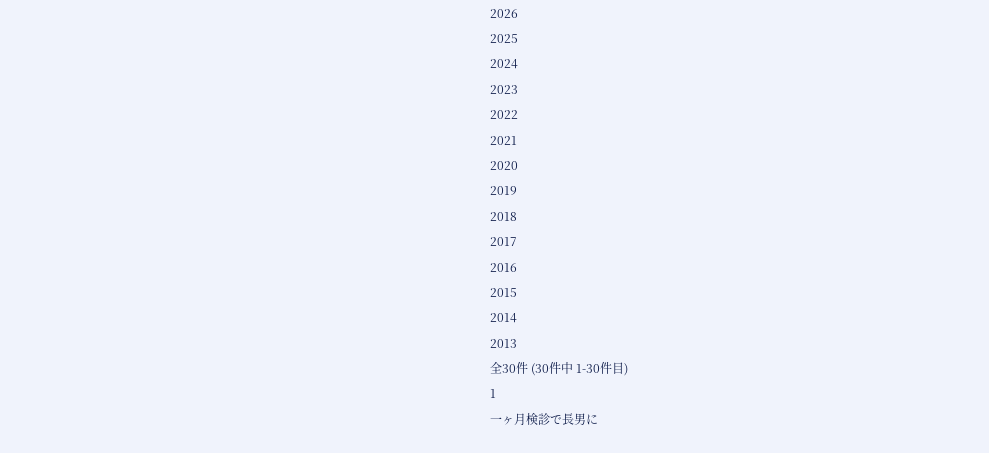2026
2025
2024
2023
2022
2021
2020
2019
2018
2017
2016
2015
2014
2013
全30件 (30件中 1-30件目)
1
一ヶ月検診で長男に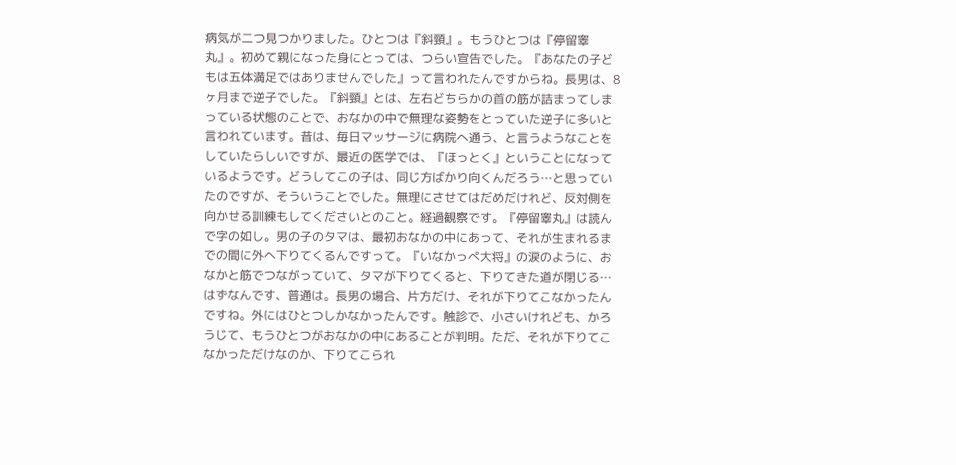病気が二つ見つかりました。ひとつは『斜頸』。もうひとつは『停留睾丸』。初めて親になった身にとっては、つらい宣告でした。『あなたの子どもは五体満足ではありませんでした』って言われたんですからね。長男は、8ヶ月まで逆子でした。『斜頸』とは、左右どちらかの首の筋が詰まってしまっている状態のことで、おなかの中で無理な姿勢をとっていた逆子に多いと言われています。昔は、毎日マッサージに病院へ通う、と言うようなことをしていたらしいですが、最近の医学では、『ほっとく』ということになっているようです。どうしてこの子は、同じ方ばかり向くんだろう…と思っていたのですが、そういうことでした。無理にさせてはだめだけれど、反対側を向かせる訓練もしてくださいとのこと。経過観察です。『停留睾丸』は読んで字の如し。男の子のタマは、最初おなかの中にあって、それが生まれるまでの間に外へ下りてくるんですって。『いなかっぺ大将』の涙のように、おなかと筋でつながっていて、タマが下りてくると、下りてきた道が閉じる…はずなんです、普通は。長男の場合、片方だけ、それが下りてこなかったんですね。外にはひとつしかなかったんです。触診で、小さいけれども、かろうじて、もうひとつがおなかの中にあることが判明。ただ、それが下りてこなかっただけなのか、下りてこられ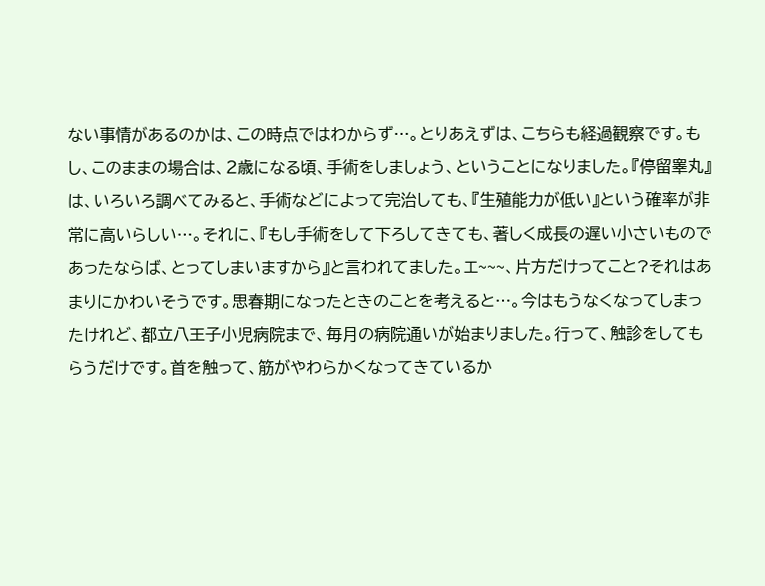ない事情があるのかは、この時点ではわからず…。とりあえずは、こちらも経過観察です。もし、このままの場合は、2歳になる頃、手術をしましょう、ということになりました。『停留睾丸』は、いろいろ調べてみると、手術などによって完治しても、『生殖能力が低い』という確率が非常に高いらしい…。それに、『もし手術をして下ろしてきても、著しく成長の遅い小さいものであったならば、とってしまいますから』と言われてました。エ~~~、片方だけってこと?それはあまりにかわいそうです。思春期になったときのことを考えると…。今はもうなくなってしまったけれど、都立八王子小児病院まで、毎月の病院通いが始まりました。行って、触診をしてもらうだけです。首を触って、筋がやわらかくなってきているか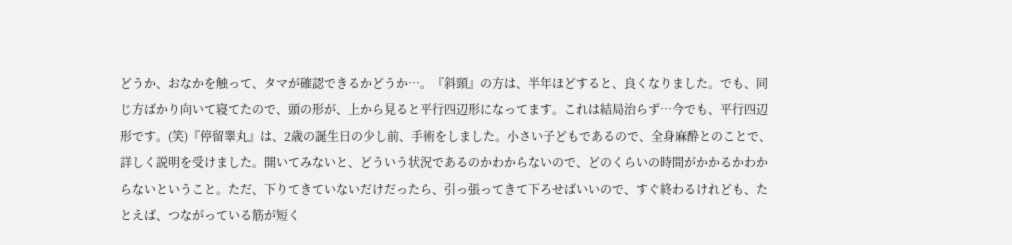どうか、おなかを触って、タマが確認できるかどうか…。『斜頸』の方は、半年ほどすると、良くなりました。でも、同じ方ばかり向いて寝てたので、頭の形が、上から見ると平行四辺形になってます。これは結局治らず…今でも、平行四辺形です。(笑)『停留睾丸』は、2歳の誕生日の少し前、手術をしました。小さい子どもであるので、全身麻酔とのことで、詳しく説明を受けました。開いてみないと、どういう状況であるのかわからないので、どのくらいの時間がかかるかわからないということ。ただ、下りてきていないだけだったら、引っ張ってきて下ろせばいいので、すぐ終わるけれども、たとえば、つながっている筋が短く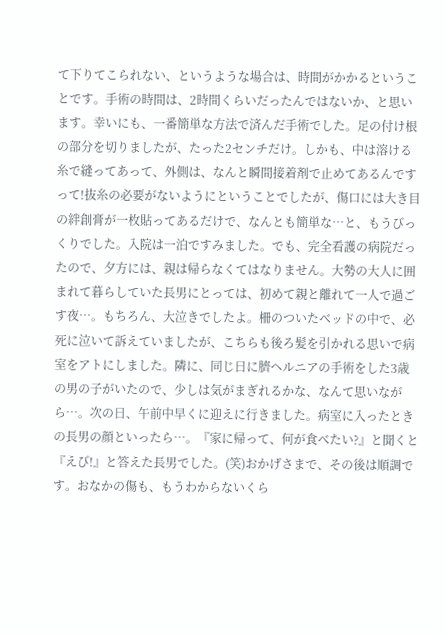て下りてこられない、というような場合は、時間がかかるということです。手術の時間は、2時間くらいだったんではないか、と思います。幸いにも、一番簡単な方法で済んだ手術でした。足の付け根の部分を切りましたが、たった2センチだけ。しかも、中は溶ける糸で縫ってあって、外側は、なんと瞬間接着剤で止めてあるんですって!抜糸の必要がないようにということでしたが、傷口には大き目の絆創膏が一枚貼ってあるだけで、なんとも簡単な…と、もうびっくりでした。入院は一泊ですみました。でも、完全看護の病院だったので、夕方には、親は帰らなくてはなりません。大勢の大人に囲まれて暮らしていた長男にとっては、初めて親と離れて一人で過ごす夜…。もちろん、大泣きでしたよ。柵のついたベッドの中で、必死に泣いて訴えていましたが、こちらも後ろ髪を引かれる思いで病室をアトにしました。隣に、同じ日に臍ヘルニアの手術をした3歳の男の子がいたので、少しは気がまぎれるかな、なんて思いながら…。次の日、午前中早くに迎えに行きました。病室に入ったときの長男の顔といったら…。『家に帰って、何が食べたい?』と聞くと『えび!』と答えた長男でした。(笑)おかげさまで、その後は順調です。おなかの傷も、もうわからないくら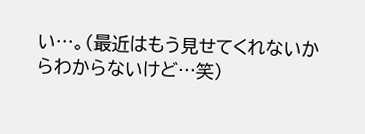い…。(最近はもう見せてくれないからわからないけど…笑)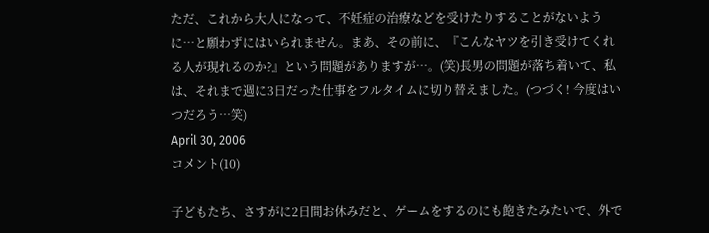ただ、これから大人になって、不妊症の治療などを受けたりすることがないように…と願わずにはいられません。まあ、その前に、『こんなヤツを引き受けてくれる人が現れるのか?』という問題がありますが…。(笑)長男の問題が落ち着いて、私は、それまで週に3日だった仕事をフルタイムに切り替えました。(つづく! 今度はいつだろう…笑)
April 30, 2006
コメント(10)

子どもたち、さすがに2日間お休みだと、ゲームをするのにも飽きたみたいで、外で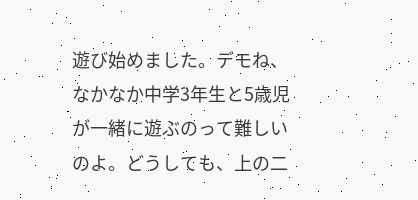遊び始めました。デモね、なかなか中学3年生と5歳児が一緒に遊ぶのって難しいのよ。どうしても、上の二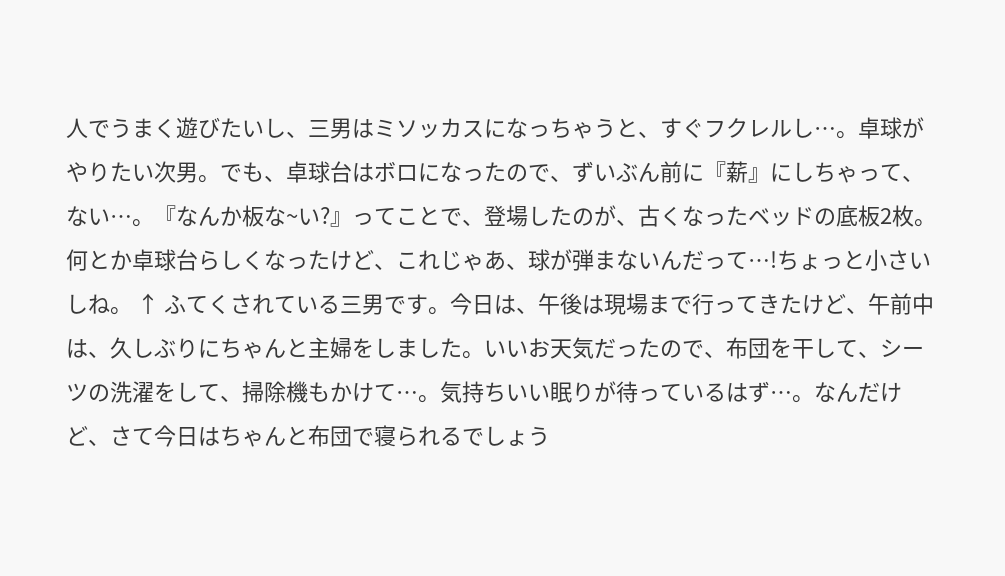人でうまく遊びたいし、三男はミソッカスになっちゃうと、すぐフクレルし…。卓球がやりたい次男。でも、卓球台はボロになったので、ずいぶん前に『薪』にしちゃって、ない…。『なんか板な~い?』ってことで、登場したのが、古くなったベッドの底板2枚。何とか卓球台らしくなったけど、これじゃあ、球が弾まないんだって…!ちょっと小さいしね。 ↑ ふてくされている三男です。今日は、午後は現場まで行ってきたけど、午前中は、久しぶりにちゃんと主婦をしました。いいお天気だったので、布団を干して、シーツの洗濯をして、掃除機もかけて…。気持ちいい眠りが待っているはず…。なんだけど、さて今日はちゃんと布団で寝られるでしょう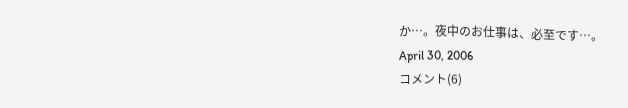か…。夜中のお仕事は、必至です…。
April 30, 2006
コメント(6)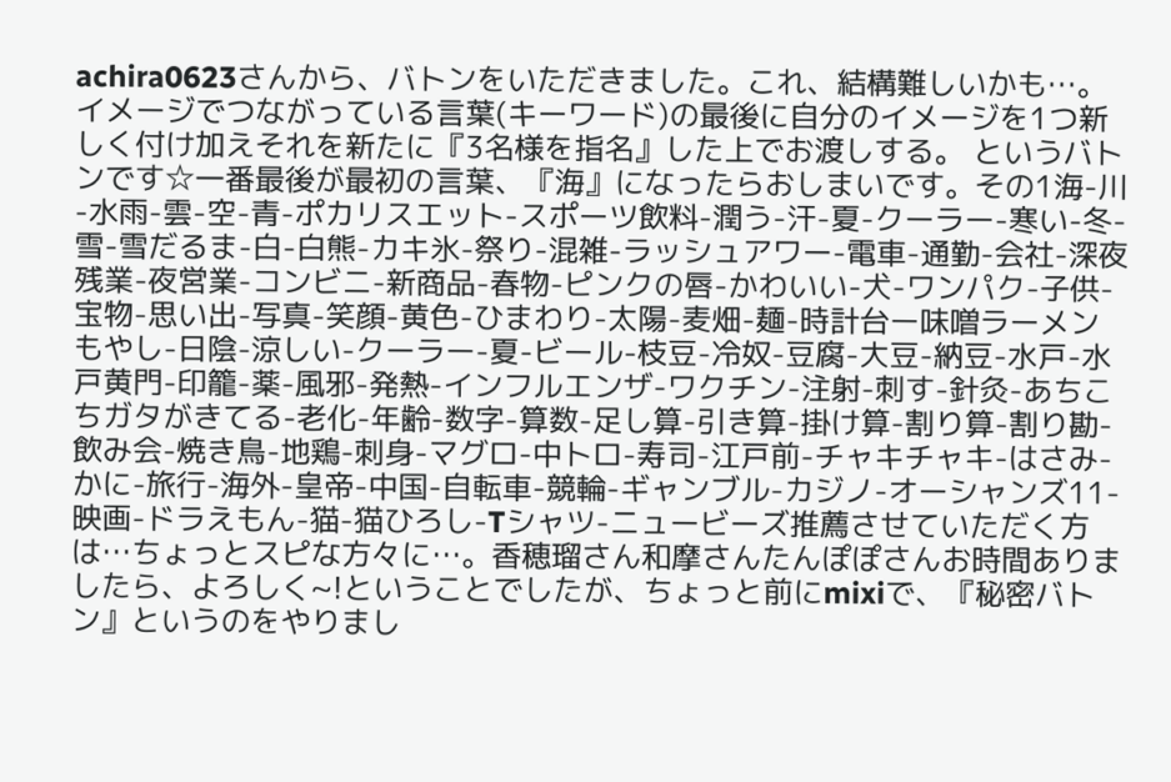achira0623さんから、バトンをいただきました。これ、結構難しいかも…。イメージでつながっている言葉(キーワード)の最後に自分のイメージを1つ新しく付け加えそれを新たに『3名様を指名』した上でお渡しする。 というバトンです☆一番最後が最初の言葉、『海』になったらおしまいです。その1海-川-水雨-雲-空-青-ポカリスエット-スポーツ飲料-潤う-汗-夏-クーラー-寒い-冬-雪-雪だるま-白-白熊-カキ氷-祭り-混雑-ラッシュアワー-電車-通勤-会社-深夜残業-夜営業-コンビニ-新商品-春物-ピンクの唇-かわいい-犬-ワンパク-子供-宝物-思い出-写真-笑顔-黄色-ひまわり-太陽-麦畑-麺-時計台ー味噌ラーメンもやし-日陰-涼しい-クーラー-夏-ビール-枝豆-冷奴-豆腐-大豆-納豆-水戸-水戸黄門-印籠-薬-風邪-発熱-インフルエンザ-ワクチン-注射-刺す-針灸-あちこちガタがきてる-老化-年齢-数字-算数-足し算-引き算-掛け算-割り算-割り勘-飲み会-焼き鳥-地鶏-刺身-マグロ-中トロ-寿司-江戸前-チャキチャキ-はさみ-かに-旅行-海外-皇帝-中国-自転車-競輪-ギャンブル-カジノ-オーシャンズ11-映画-ドラえもん-猫-猫ひろし-Tシャツ-ニュービーズ推薦させていただく方は…ちょっとスピな方々に…。香穂瑠さん和摩さんたんぽぽさんお時間ありましたら、よろしく~!ということでしたが、ちょっと前にmixiで、『秘密バトン』というのをやりまし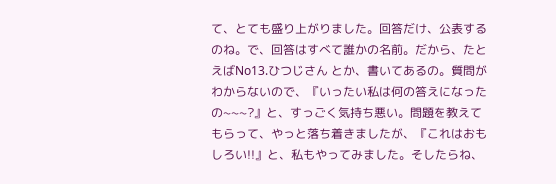て、とても盛り上がりました。回答だけ、公表するのね。で、回答はすべて誰かの名前。だから、たとえばNo13.ひつじさん とか、書いてあるの。質問がわからないので、『いったい私は何の答えになったの~~~?』と、すっごく気持ち悪い。問題を教えてもらって、やっと落ち着きましたが、『これはおもしろい!!』と、私もやってみました。そしたらね、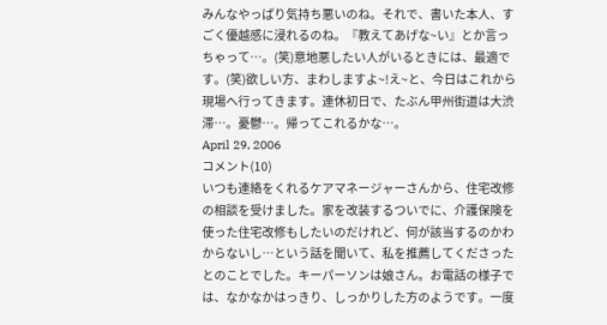みんなやっぱり気持ち悪いのね。それで、書いた本人、すごく優越感に浸れるのね。『教えてあげな~い』とか言っちゃって…。(笑)意地悪したい人がいるときには、最適です。(笑)欲しい方、まわしますよ~!え~と、今日はこれから現場へ行ってきます。連休初日で、たぶん甲州街道は大渋滞…。憂鬱…。帰ってこれるかな…。
April 29, 2006
コメント(10)
いつも連絡をくれるケアマネージャーさんから、住宅改修の相談を受けました。家を改装するついでに、介護保険を使った住宅改修もしたいのだけれど、何が該当するのかわからないし…という話を聞いて、私を推薦してくださったとのことでした。キーパーソンは娘さん。お電話の様子では、なかなかはっきり、しっかりした方のようです。一度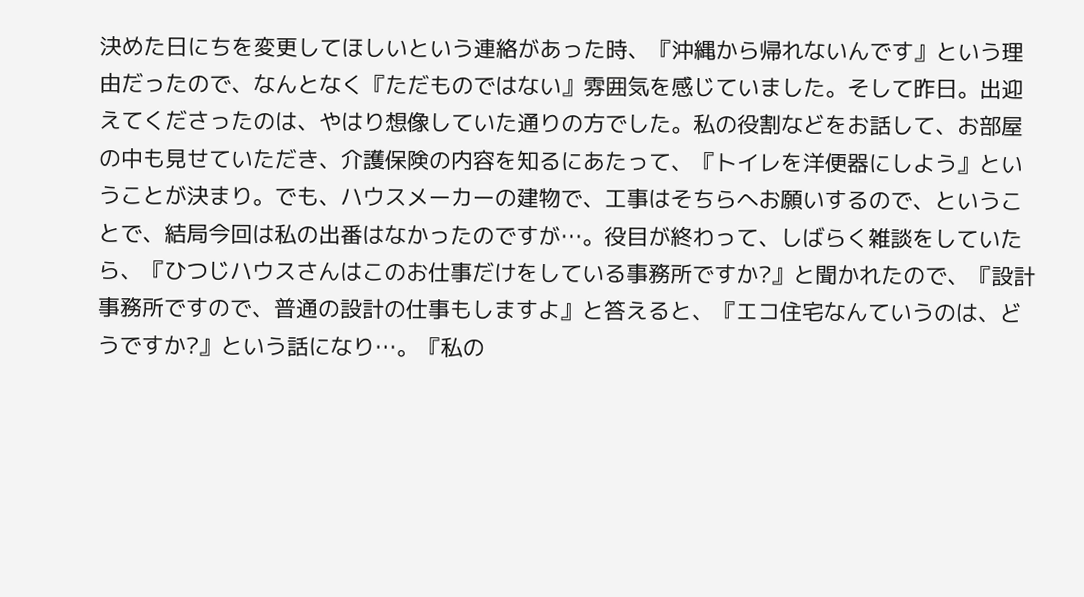決めた日にちを変更してほしいという連絡があった時、『沖縄から帰れないんです』という理由だったので、なんとなく『ただものではない』雰囲気を感じていました。そして昨日。出迎えてくださったのは、やはり想像していた通りの方でした。私の役割などをお話して、お部屋の中も見せていただき、介護保険の内容を知るにあたって、『トイレを洋便器にしよう』ということが決まり。でも、ハウスメーカーの建物で、工事はそちらへお願いするので、ということで、結局今回は私の出番はなかったのですが…。役目が終わって、しばらく雑談をしていたら、『ひつじハウスさんはこのお仕事だけをしている事務所ですか?』と聞かれたので、『設計事務所ですので、普通の設計の仕事もしますよ』と答えると、『エコ住宅なんていうのは、どうですか?』という話になり…。『私の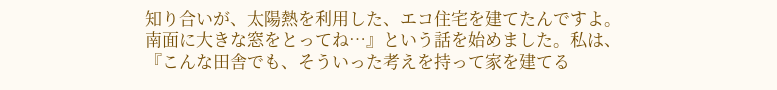知り合いが、太陽熱を利用した、エコ住宅を建てたんですよ。南面に大きな窓をとってね…』という話を始めました。私は、『こんな田舎でも、そういった考えを持って家を建てる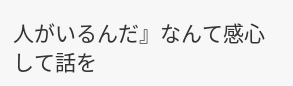人がいるんだ』なんて感心して話を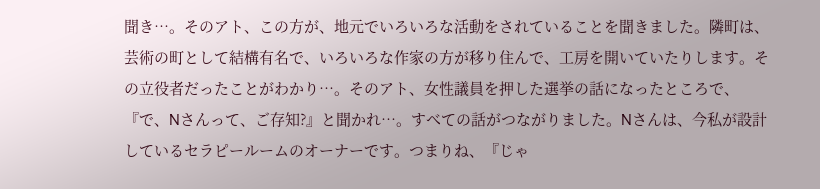聞き…。そのアト、この方が、地元でいろいろな活動をされていることを聞きました。隣町は、芸術の町として結構有名で、いろいろな作家の方が移り住んで、工房を開いていたりします。その立役者だったことがわかり…。そのアト、女性議員を押した選挙の話になったところで、『で、Nさんって、ご存知?』と聞かれ…。すべての話がつながりました。Nさんは、今私が設計しているセラピールームのオーナーです。つまりね、『じゃ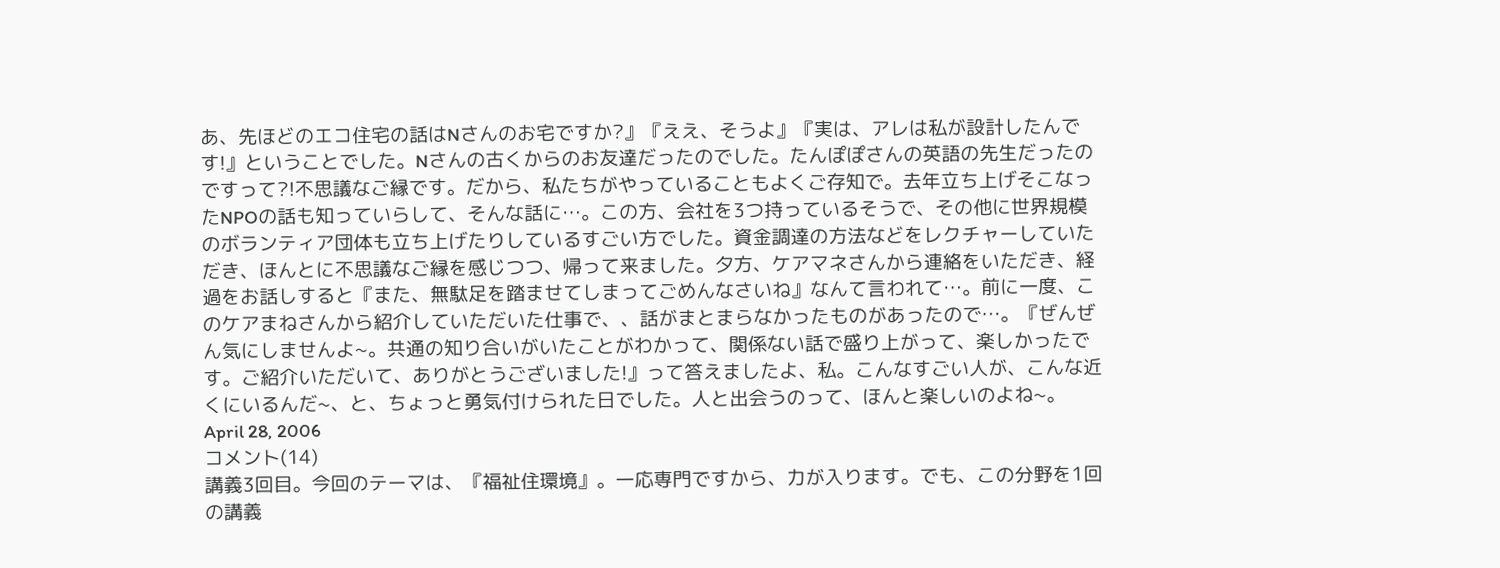あ、先ほどのエコ住宅の話はNさんのお宅ですか?』『ええ、そうよ』『実は、アレは私が設計したんです!』ということでした。Nさんの古くからのお友達だったのでした。たんぽぽさんの英語の先生だったのですって?!不思議なご縁です。だから、私たちがやっていることもよくご存知で。去年立ち上げそこなったNPOの話も知っていらして、そんな話に…。この方、会社を3つ持っているそうで、その他に世界規模のボランティア団体も立ち上げたりしているすごい方でした。資金調達の方法などをレクチャーしていただき、ほんとに不思議なご縁を感じつつ、帰って来ました。夕方、ケアマネさんから連絡をいただき、経過をお話しすると『また、無駄足を踏ませてしまってごめんなさいね』なんて言われて…。前に一度、このケアまねさんから紹介していただいた仕事で、、話がまとまらなかったものがあったので…。『ぜんぜん気にしませんよ~。共通の知り合いがいたことがわかって、関係ない話で盛り上がって、楽しかったです。ご紹介いただいて、ありがとうございました!』って答えましたよ、私。こんなすごい人が、こんな近くにいるんだ~、と、ちょっと勇気付けられた日でした。人と出会うのって、ほんと楽しいのよね~。
April 28, 2006
コメント(14)
講義3回目。今回のテーマは、『福祉住環境』。一応専門ですから、力が入ります。でも、この分野を1回の講義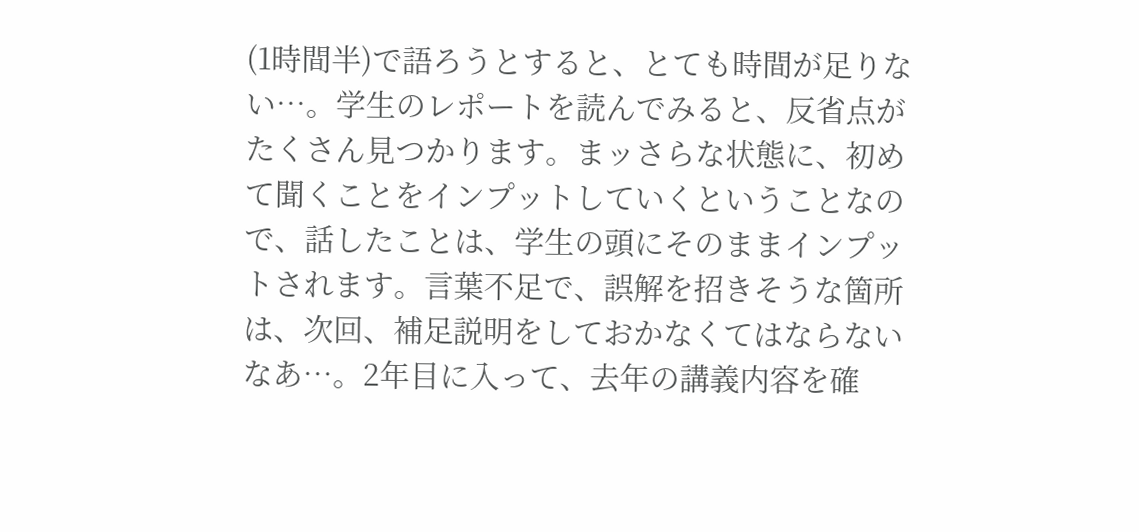(1時間半)で語ろうとすると、とても時間が足りない…。学生のレポートを読んでみると、反省点がたくさん見つかります。まッさらな状態に、初めて聞くことをインプットしていくということなので、話したことは、学生の頭にそのままインプットされます。言葉不足で、誤解を招きそうな箇所は、次回、補足説明をしておかなくてはならないなあ…。2年目に入って、去年の講義内容を確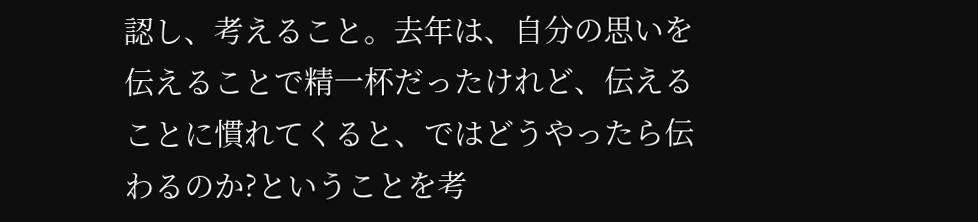認し、考えること。去年は、自分の思いを伝えることで精一杯だったけれど、伝えることに慣れてくると、ではどうやったら伝わるのか?ということを考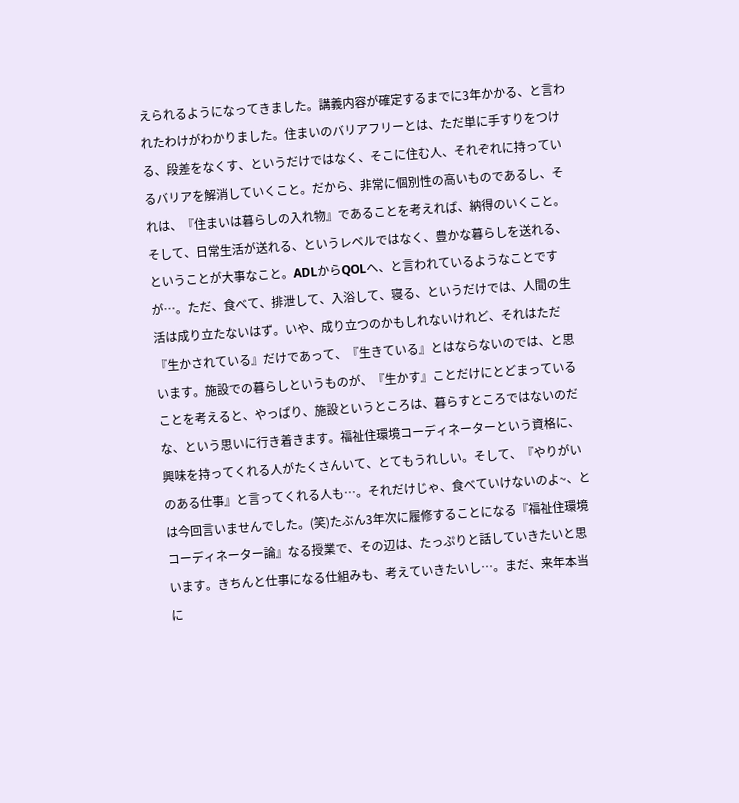えられるようになってきました。講義内容が確定するまでに3年かかる、と言われたわけがわかりました。住まいのバリアフリーとは、ただ単に手すりをつける、段差をなくす、というだけではなく、そこに住む人、それぞれに持っているバリアを解消していくこと。だから、非常に個別性の高いものであるし、それは、『住まいは暮らしの入れ物』であることを考えれば、納得のいくこと。そして、日常生活が送れる、というレベルではなく、豊かな暮らしを送れる、ということが大事なこと。ADLからQOLへ、と言われているようなことですが…。ただ、食べて、排泄して、入浴して、寝る、というだけでは、人間の生活は成り立たないはず。いや、成り立つのかもしれないけれど、それはただ『生かされている』だけであって、『生きている』とはならないのでは、と思います。施設での暮らしというものが、『生かす』ことだけにとどまっていることを考えると、やっぱり、施設というところは、暮らすところではないのだな、という思いに行き着きます。福祉住環境コーディネーターという資格に、興味を持ってくれる人がたくさんいて、とてもうれしい。そして、『やりがいのある仕事』と言ってくれる人も…。それだけじゃ、食べていけないのよ~、とは今回言いませんでした。(笑)たぶん3年次に履修することになる『福祉住環境コーディネーター論』なる授業で、その辺は、たっぷりと話していきたいと思います。きちんと仕事になる仕組みも、考えていきたいし…。まだ、来年本当に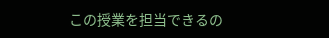この授業を担当できるの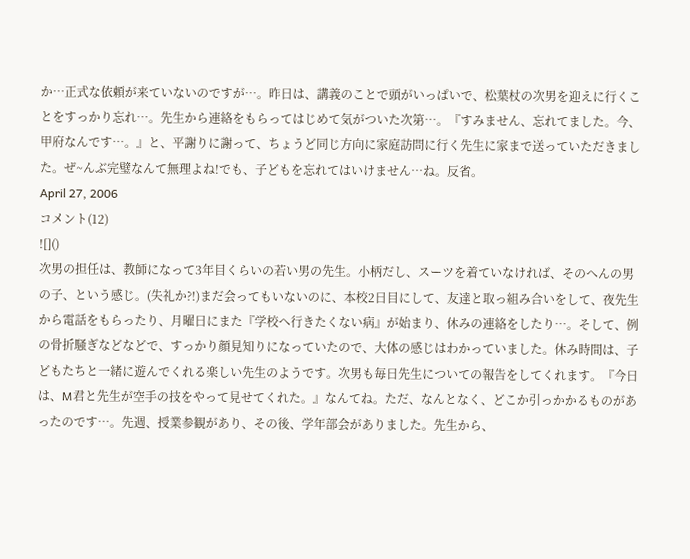か…正式な依頼が来ていないのですが…。昨日は、講義のことで頭がいっぱいで、松葉杖の次男を迎えに行くことをすっかり忘れ…。先生から連絡をもらってはじめて気がついた次第…。『すみません、忘れてました。今、甲府なんです…。』と、平謝りに謝って、ちょうど同じ方向に家庭訪問に行く先生に家まで送っていただきました。ぜ~んぶ完璧なんて無理よね!でも、子どもを忘れてはいけません…ね。反省。
April 27, 2006
コメント(12)
![]()
次男の担任は、教師になって3年目くらいの若い男の先生。小柄だし、スーツを着ていなければ、そのへんの男の子、という感じ。(失礼か?!)まだ会ってもいないのに、本校2日目にして、友達と取っ組み合いをして、夜先生から電話をもらったり、月曜日にまた『学校へ行きたくない病』が始まり、休みの連絡をしたり…。そして、例の骨折騒ぎなどなどで、すっかり顔見知りになっていたので、大体の感じはわかっていました。休み時間は、子どもたちと一緒に遊んでくれる楽しい先生のようです。次男も毎日先生についての報告をしてくれます。『今日は、M君と先生が空手の技をやって見せてくれた。』なんてね。ただ、なんとなく、どこか引っかかるものがあったのです…。先週、授業参観があり、その後、学年部会がありました。先生から、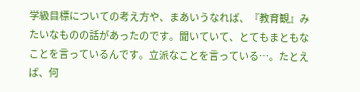学級目標についての考え方や、まあいうなれば、『教育観』みたいなものの話があったのです。聞いていて、とてもまともなことを言っているんです。立派なことを言っている…。たとえば、何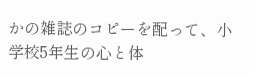かの雑誌のコピーを配って、小学校5年生の心と体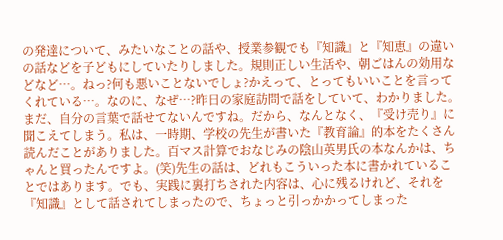の発達について、みたいなことの話や、授業参観でも『知識』と『知恵』の違いの話などを子どもにしていたりしました。規則正しい生活や、朝ごはんの効用などなど…。ねっ?何も悪いことないでしょ?かえって、とってもいいことを言ってくれている…。なのに、なぜ…?昨日の家庭訪問で話をしていて、わかりました。まだ、自分の言葉で話せてないんですね。だから、なんとなく、『受け売り』に聞こえてしまう。私は、一時期、学校の先生が書いた『教育論』的本をたくさん読んだことがありました。百マス計算でおなじみの陰山英男氏の本なんかは、ちゃんと買ったんですよ。(笑)先生の話は、どれもこういった本に書かれていることではあります。でも、実践に裏打ちされた内容は、心に残るけれど、それを『知識』として話されてしまったので、ちょっと引っかかってしまった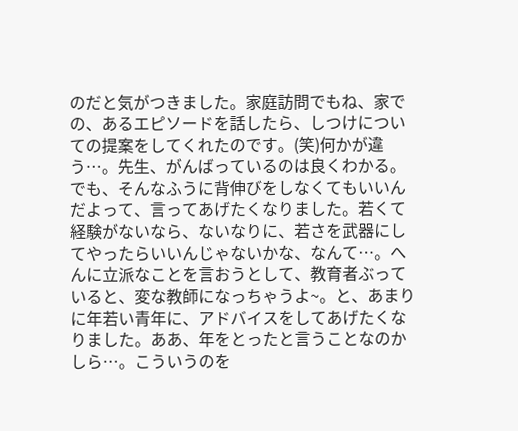のだと気がつきました。家庭訪問でもね、家での、あるエピソードを話したら、しつけについての提案をしてくれたのです。(笑)何かが違う…。先生、がんばっているのは良くわかる。でも、そんなふうに背伸びをしなくてもいいんだよって、言ってあげたくなりました。若くて経験がないなら、ないなりに、若さを武器にしてやったらいいんじゃないかな、なんて…。へんに立派なことを言おうとして、教育者ぶっていると、変な教師になっちゃうよ~。と、あまりに年若い青年に、アドバイスをしてあげたくなりました。ああ、年をとったと言うことなのかしら…。こういうのを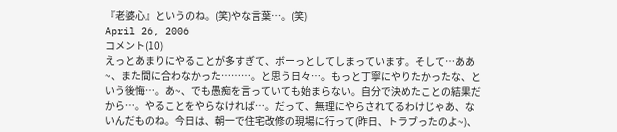『老婆心』というのね。(笑)やな言葉…。(笑)
April 26, 2006
コメント(10)
えっとあまりにやることが多すぎて、ボーっとしてしまっています。そして…ああ~、また間に合わなかった………。と思う日々…。もっと丁寧にやりたかったな、という後悔…。あ~、でも愚痴を言っていても始まらない。自分で決めたことの結果だから…。やることをやらなければ…。だって、無理にやらされてるわけじゃあ、ないんだものね。今日は、朝一で住宅改修の現場に行って(昨日、トラブったのよ~)、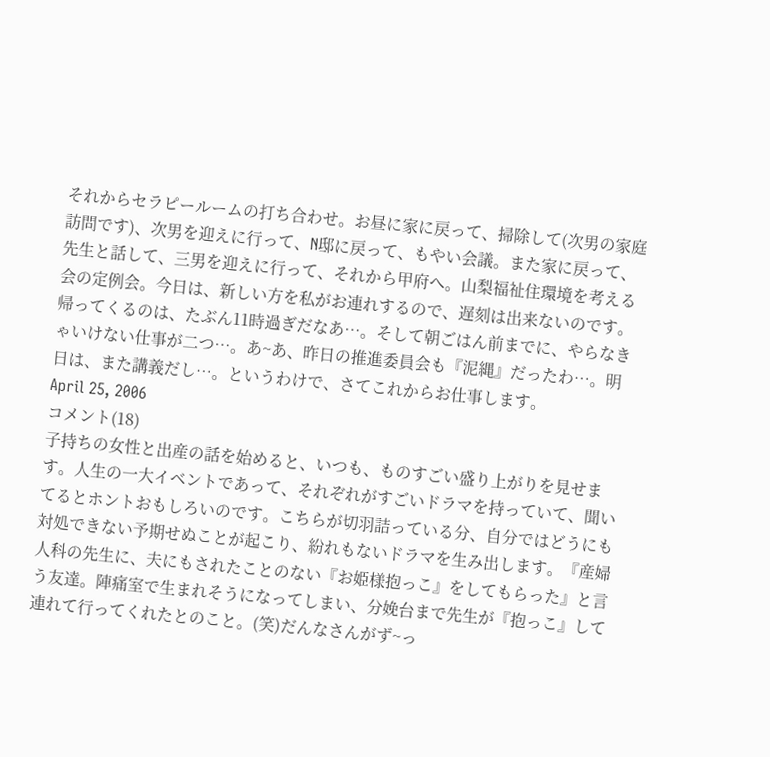それからセラピールームの打ち合わせ。お昼に家に戻って、掃除して(次男の家庭訪問です)、次男を迎えに行って、N邸に戻って、もやい会議。また家に戻って、先生と話して、三男を迎えに行って、それから甲府へ。山梨福祉住環境を考える会の定例会。今日は、新しい方を私がお連れするので、遅刻は出来ないのです。帰ってくるのは、たぶん11時過ぎだなあ…。そして朝ごはん前までに、やらなきゃいけない仕事が二つ…。あ~あ、昨日の推進委員会も『泥縄』だったわ…。明日は、また講義だし…。というわけで、さてこれからお仕事します。
April 25, 2006
コメント(18)
子持ちの女性と出産の話を始めると、いつも、ものすごい盛り上がりを見せます。人生の一大イベントであって、それぞれがすごいドラマを持っていて、聞いてるとホントおもしろいのです。こちらが切羽詰っている分、自分ではどうにも対処できない予期せぬことが起こり、紛れもないドラマを生み出します。『産婦人科の先生に、夫にもされたことのない『お姫様抱っこ』をしてもらった』と言う友達。陣痛室で生まれそうになってしまい、分娩台まで先生が『抱っこ』して連れて行ってくれたとのこと。(笑)だんなさんがず~っ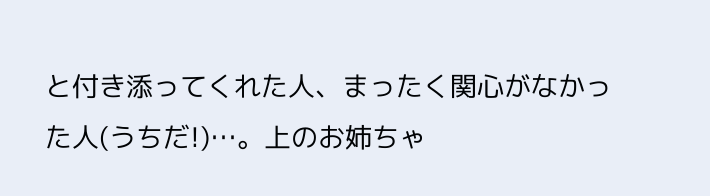と付き添ってくれた人、まったく関心がなかった人(うちだ!)…。上のお姉ちゃ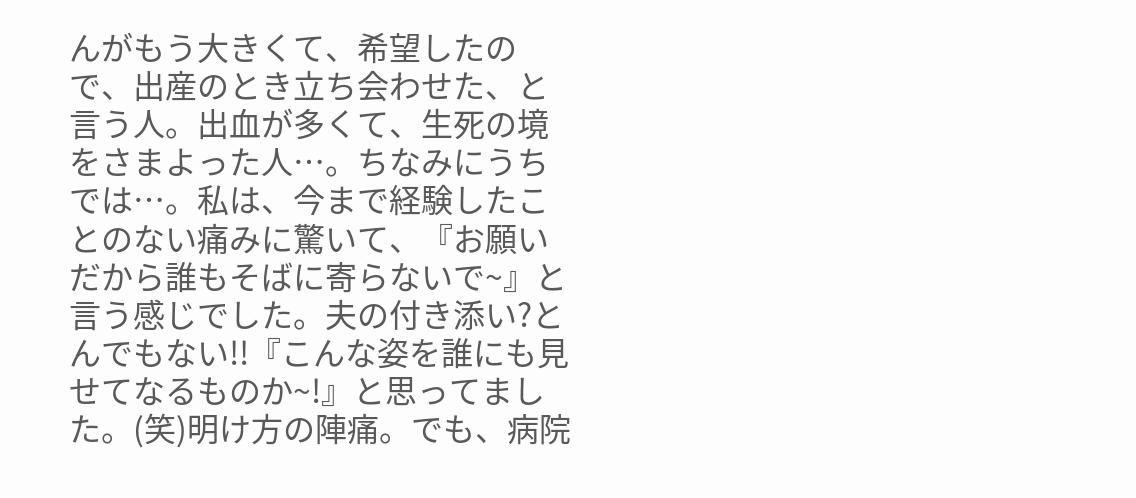んがもう大きくて、希望したので、出産のとき立ち会わせた、と言う人。出血が多くて、生死の境をさまよった人…。ちなみにうちでは…。私は、今まで経験したことのない痛みに驚いて、『お願いだから誰もそばに寄らないで~』と言う感じでした。夫の付き添い?とんでもない!!『こんな姿を誰にも見せてなるものか~!』と思ってました。(笑)明け方の陣痛。でも、病院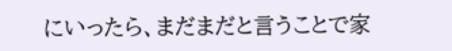にいったら、まだまだと言うことで家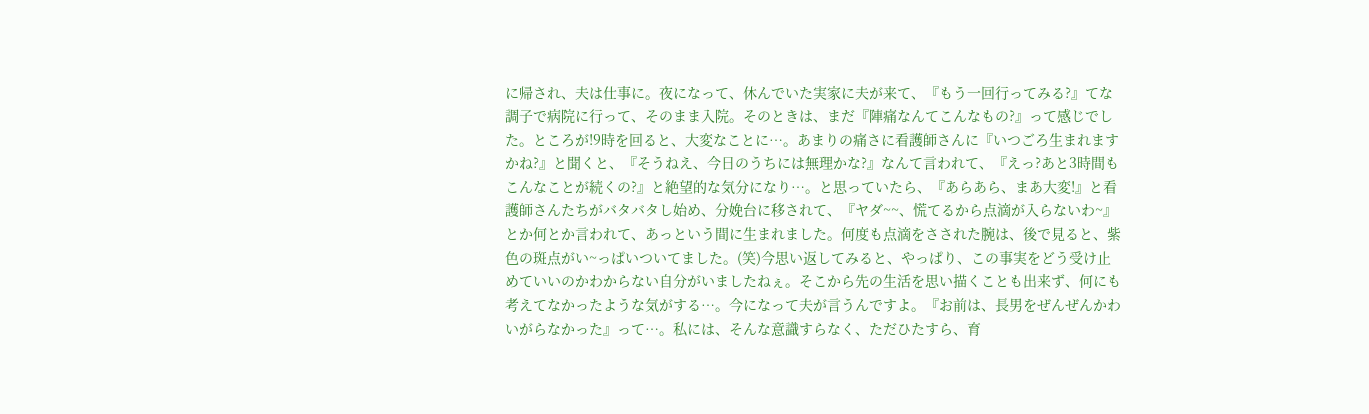に帰され、夫は仕事に。夜になって、休んでいた実家に夫が来て、『もう一回行ってみる?』てな調子で病院に行って、そのまま入院。そのときは、まだ『陣痛なんてこんなもの?』って感じでした。ところが!9時を回ると、大変なことに…。あまりの痛さに看護師さんに『いつごろ生まれますかね?』と聞くと、『そうねえ、今日のうちには無理かな?』なんて言われて、『えっ?あと3時間もこんなことが続くの?』と絶望的な気分になり…。と思っていたら、『あらあら、まあ大変!』と看護師さんたちがバタバタし始め、分娩台に移されて、『ヤダ~~、慌てるから点滴が入らないわ~』とか何とか言われて、あっという間に生まれました。何度も点滴をさされた腕は、後で見ると、紫色の斑点がい~っぱいついてました。(笑)今思い返してみると、やっぱり、この事実をどう受け止めていいのかわからない自分がいましたねぇ。そこから先の生活を思い描くことも出来ず、何にも考えてなかったような気がする…。今になって夫が言うんですよ。『お前は、長男をぜんぜんかわいがらなかった』って…。私には、そんな意識すらなく、ただひたすら、育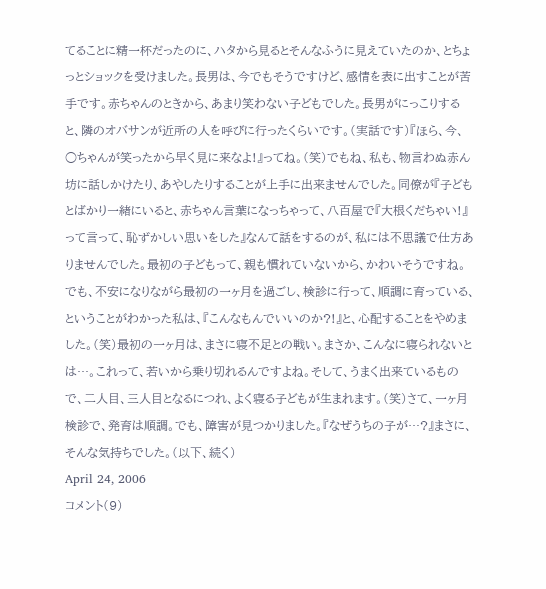てることに精一杯だったのに、ハタから見るとそんなふうに見えていたのか、とちょっとショックを受けました。長男は、今でもそうですけど、感情を表に出すことが苦手です。赤ちゃんのときから、あまり笑わない子どもでした。長男がにっこりすると、隣のオバサンが近所の人を呼びに行ったくらいです。(実話です)『ほら、今、○ちゃんが笑ったから早く見に来なよ!』ってね。(笑)でもね、私も、物言わぬ赤ん坊に話しかけたり、あやしたりすることが上手に出来ませんでした。同僚が『子どもとばかり一緒にいると、赤ちゃん言葉になっちゃって、八百屋で『大根くだちゃい!』って言って、恥ずかしい思いをした』なんて話をするのが、私には不思議で仕方ありませんでした。最初の子どもって、親も慣れていないから、かわいそうですね。でも、不安になりながら最初の一ヶ月を過ごし、検診に行って、順調に育っている、ということがわかった私は、『こんなもんでいいのか?!』と、心配することをやめました。(笑)最初の一ヶ月は、まさに寝不足との戦い。まさか、こんなに寝られないとは…。これって、若いから乗り切れるんですよね。そして、うまく出来ているもので、二人目、三人目となるにつれ、よく寝る子どもが生まれます。(笑)さて、一ヶ月検診で、発育は順調。でも、障害が見つかりました。『なぜうちの子が…?』まさに、そんな気持ちでした。(以下、続く)
April 24, 2006
コメント(9)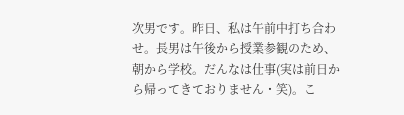次男です。昨日、私は午前中打ち合わせ。長男は午後から授業参観のため、朝から学校。だんなは仕事(実は前日から帰ってきておりません・笑)。こ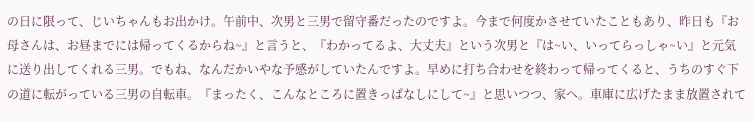の日に限って、じいちゃんもお出かけ。午前中、次男と三男で留守番だったのですよ。今まで何度かさせていたこともあり、昨日も『お母さんは、お昼までには帰ってくるからね~』と言うと、『わかってるよ、大丈夫』という次男と『は~い、いってらっしゃ~い』と元気に送り出してくれる三男。でもね、なんだかいやな予感がしていたんですよ。早めに打ち合わせを終わって帰ってくると、うちのすぐ下の道に転がっている三男の自転車。『まったく、こんなところに置きっぱなしにして~』と思いつつ、家へ。車庫に広げたまま放置されて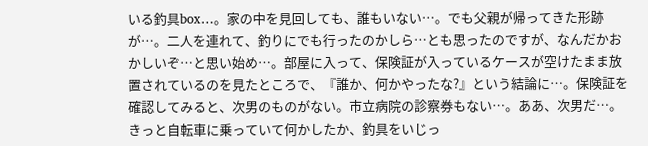いる釣具box…。家の中を見回しても、誰もいない…。でも父親が帰ってきた形跡が…。二人を連れて、釣りにでも行ったのかしら…とも思ったのですが、なんだかおかしいぞ…と思い始め…。部屋に入って、保険証が入っているケースが空けたまま放置されているのを見たところで、『誰か、何かやったな?』という結論に…。保険証を確認してみると、次男のものがない。市立病院の診察券もない…。ああ、次男だ…。きっと自転車に乗っていて何かしたか、釣具をいじっ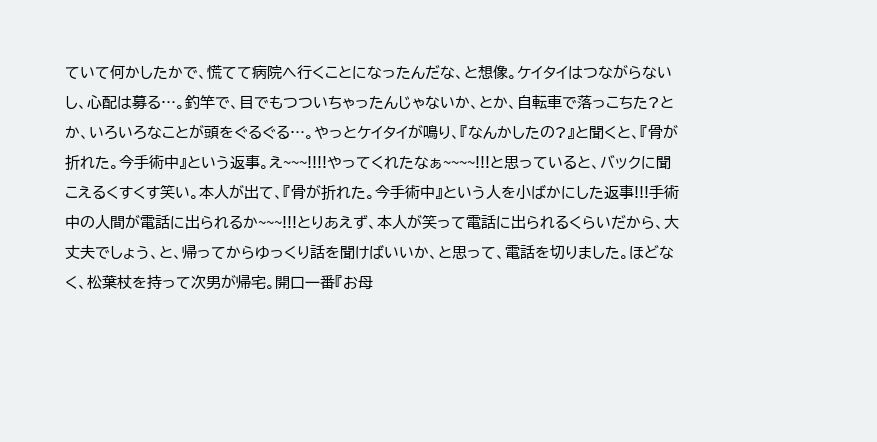ていて何かしたかで、慌てて病院へ行くことになったんだな、と想像。ケイタイはつながらないし、心配は募る…。釣竿で、目でもつついちゃったんじゃないか、とか、自転車で落っこちた?とか、いろいろなことが頭をぐるぐる…。やっとケイタイが鳴り、『なんかしたの?』と聞くと、『骨が折れた。今手術中』という返事。え~~~!!!!やってくれたなぁ~~~~!!!と思っていると、バックに聞こえるくすくす笑い。本人が出て、『骨が折れた。今手術中』という人を小ばかにした返事!!!手術中の人間が電話に出られるか~~~!!!とりあえず、本人が笑って電話に出られるくらいだから、大丈夫でしょう、と、帰ってからゆっくり話を聞けばいいか、と思って、電話を切りました。ほどなく、松葉杖を持って次男が帰宅。開口一番『お母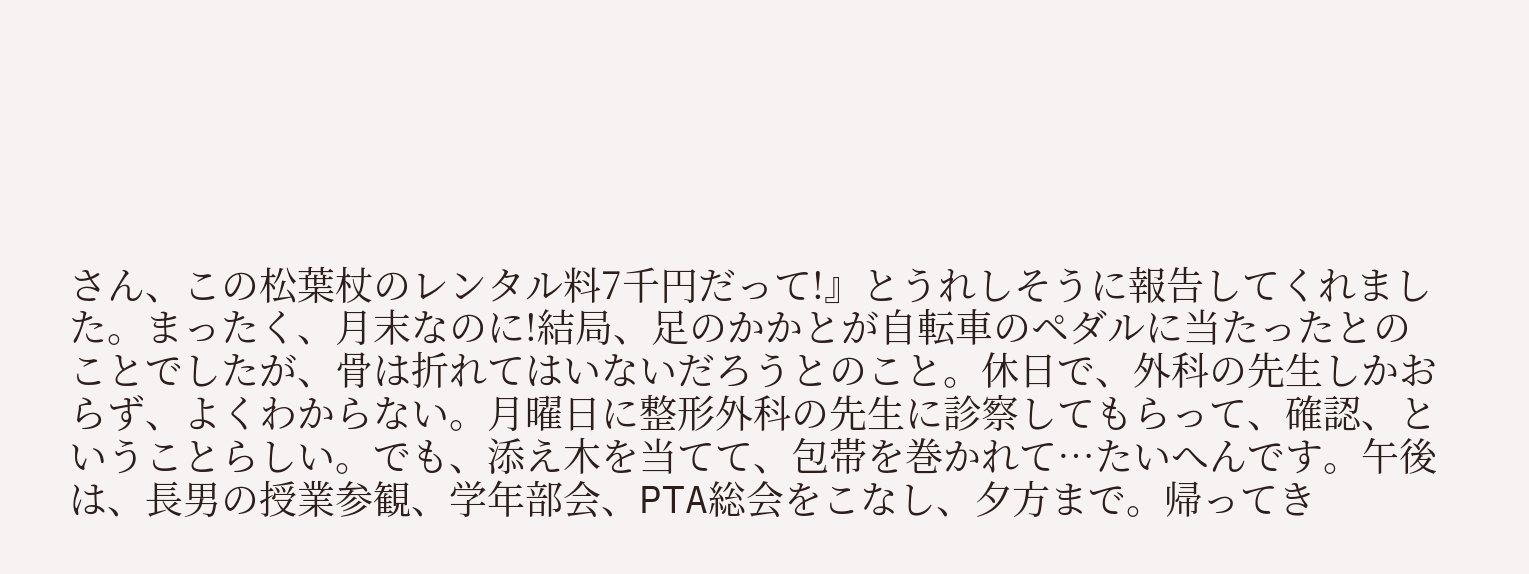さん、この松葉杖のレンタル料7千円だって!』とうれしそうに報告してくれました。まったく、月末なのに!結局、足のかかとが自転車のペダルに当たったとのことでしたが、骨は折れてはいないだろうとのこと。休日で、外科の先生しかおらず、よくわからない。月曜日に整形外科の先生に診察してもらって、確認、ということらしい。でも、添え木を当てて、包帯を巻かれて…たいへんです。午後は、長男の授業参観、学年部会、PTA総会をこなし、夕方まで。帰ってき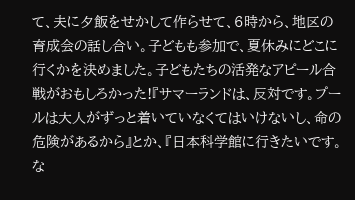て、夫に夕飯をせかして作らせて、6時から、地区の育成会の話し合い。子どもも参加で、夏休みにどこに行くかを決めました。子どもたちの活発なアピール合戦がおもしろかった!『サマーランドは、反対です。プールは大人がずっと着いていなくてはいけないし、命の危険があるから』とか、『日本科学館に行きたいです。な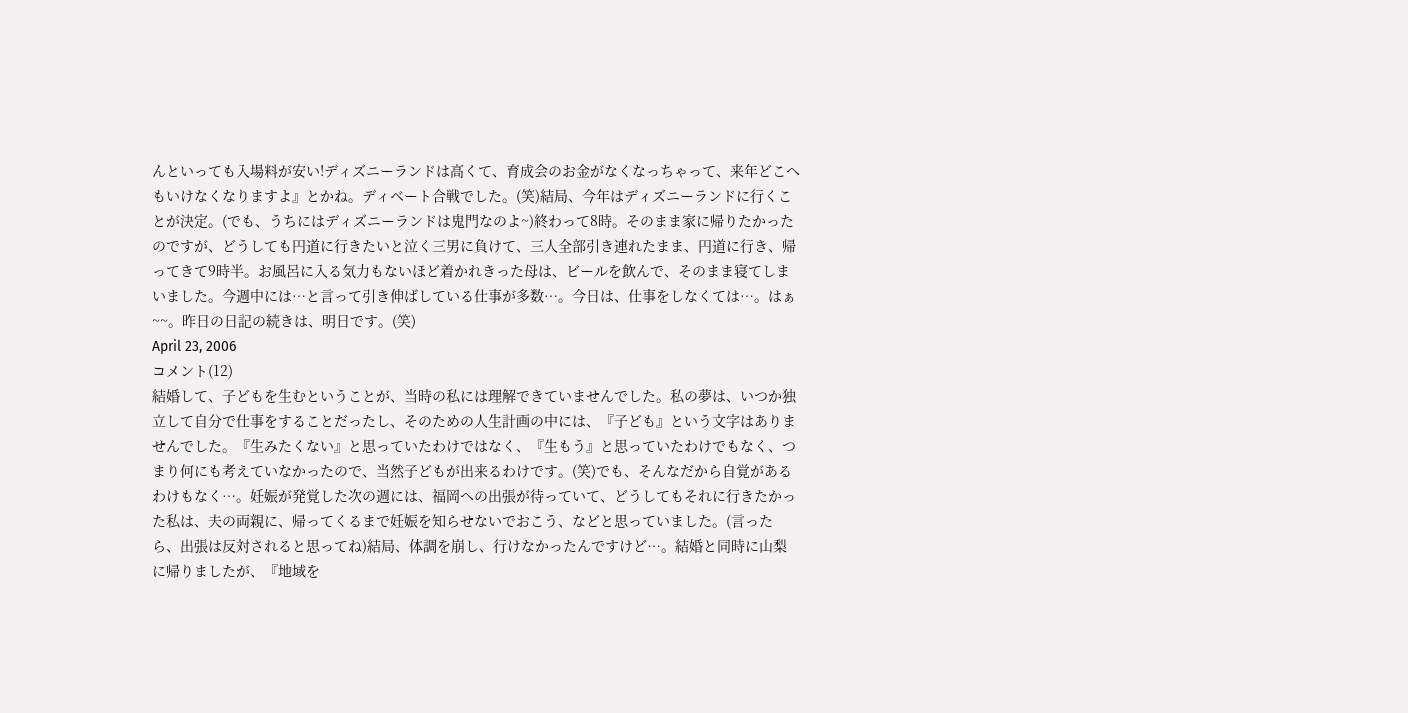んといっても入場料が安い!ディズニーランドは高くて、育成会のお金がなくなっちゃって、来年どこへもいけなくなりますよ』とかね。ディベート合戦でした。(笑)結局、今年はディズニーランドに行くことが決定。(でも、うちにはディズニーランドは鬼門なのよ~)終わって8時。そのまま家に帰りたかったのですが、どうしても円道に行きたいと泣く三男に負けて、三人全部引き連れたまま、円道に行き、帰ってきて9時半。お風呂に入る気力もないほど着かれきった母は、ビールを飲んで、そのまま寝てしまいました。今週中には…と言って引き伸ばしている仕事が多数…。今日は、仕事をしなくては…。はぁ~~。昨日の日記の続きは、明日です。(笑)
April 23, 2006
コメント(12)
結婚して、子どもを生むということが、当時の私には理解できていませんでした。私の夢は、いつか独立して自分で仕事をすることだったし、そのための人生計画の中には、『子ども』という文字はありませんでした。『生みたくない』と思っていたわけではなく、『生もう』と思っていたわけでもなく、つまり何にも考えていなかったので、当然子どもが出来るわけです。(笑)でも、そんなだから自覚があるわけもなく…。妊娠が発覚した次の週には、福岡への出張が待っていて、どうしてもそれに行きたかった私は、夫の両親に、帰ってくるまで妊娠を知らせないでおこう、などと思っていました。(言ったら、出張は反対されると思ってね)結局、体調を崩し、行けなかったんですけど…。結婚と同時に山梨に帰りましたが、『地域を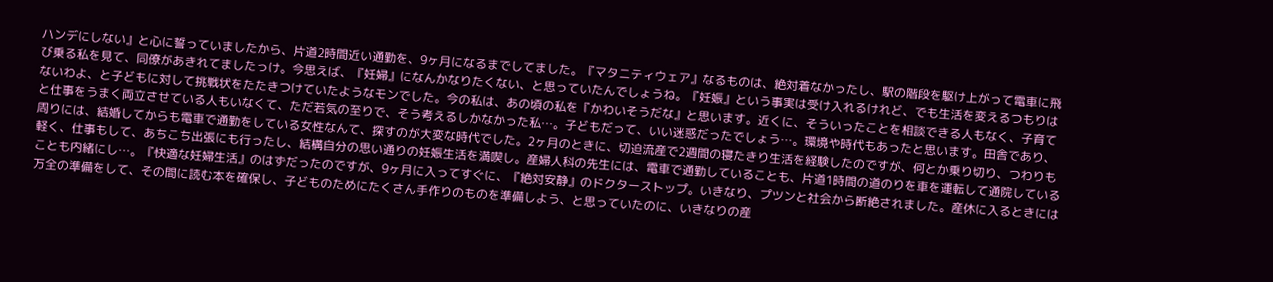ハンデにしない』と心に誓っていましたから、片道2時間近い通勤を、9ヶ月になるまでしてました。『マタニティウェア』なるものは、絶対着なかったし、駅の階段を駆け上がって電車に飛び乗る私を見て、同僚があきれてましたっけ。今思えば、『妊婦』になんかなりたくない、と思っていたんでしょうね。『妊娠』という事実は受け入れるけれど、でも生活を変えるつもりはないわよ、と子どもに対して挑戦状をたたきつけていたようなモンでした。今の私は、あの頃の私を『かわいそうだな』と思います。近くに、そういったことを相談できる人もなく、子育てと仕事をうまく両立させている人もいなくて、ただ若気の至りで、そう考えるしかなかった私…。子どもだって、いい迷惑だったでしょう…。環境や時代もあったと思います。田舎であり、周りには、結婚してからも電車で通勤をしている女性なんて、探すのが大変な時代でした。2ヶ月のときに、切迫流産で2週間の寝たきり生活を経験したのですが、何とか乗り切り、つわりも軽く、仕事もして、あちこち出張にも行ったし、結構自分の思い通りの妊娠生活を満喫し。産婦人科の先生には、電車で通勤していることも、片道1時間の道のりを車を運転して通院していることも内緒にし…。『快適な妊婦生活』のはずだったのですが、9ヶ月に入ってすぐに、『絶対安静』のドクターストップ。いきなり、プツンと社会から断絶されました。産休に入るときには万全の準備をして、その間に読む本を確保し、子どものためにたくさん手作りのものを準備しよう、と思っていたのに、いきなりの産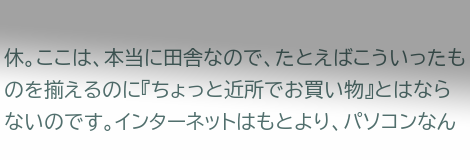休。ここは、本当に田舎なので、たとえばこういったものを揃えるのに『ちょっと近所でお買い物』とはならないのです。インターネットはもとより、パソコンなん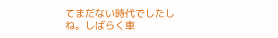てまだない時代でしたしね。しばらく車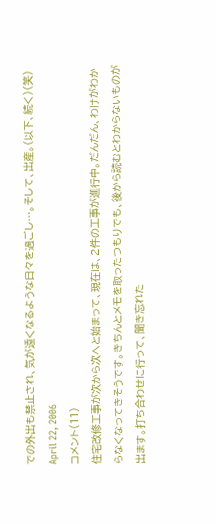での外出も禁止され、気が遠くなるような日々を過ごし…。そして、出産。(以下、続く)(笑)
April 22, 2006
コメント(11)
住宅改修工事が次から次へと始まって、現在は、2件の工事が進行中。だんだん、わけがわからなくなってきそうです。きちんとメモを取ったつもりでも、後から読むとわからないものが出ます。打ち合わせに行って、聞き忘れた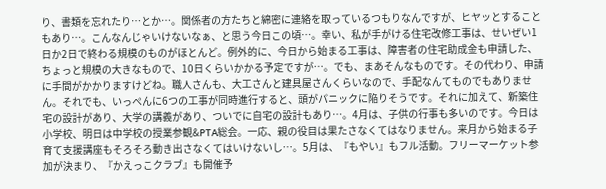り、書類を忘れたり…とか…。関係者の方たちと綿密に連絡を取っているつもりなんですが、ヒヤッとすることもあり…。こんなんじゃいけないなぁ、と思う今日この頃…。幸い、私が手がける住宅改修工事は、せいぜい1日か2日で終わる規模のものがほとんど。例外的に、今日から始まる工事は、障害者の住宅助成金も申請した、ちょっと規模の大きなもので、10日くらいかかる予定ですが…。でも、まあそんなものです。その代わり、申請に手間がかかりますけどね。職人さんも、大工さんと建具屋さんくらいなので、手配なんてものでもありません。それでも、いっぺんに6つの工事が同時進行すると、頭がパニックに陥りそうです。それに加えて、新築住宅の設計があり、大学の講義があり、ついでに自宅の設計もあり…。4月は、子供の行事も多いのです。今日は小学校、明日は中学校の授業参観&PTA総会。一応、親の役目は果たさなくてはなりません。来月から始まる子育て支援講座もそろそろ動き出さなくてはいけないし…。5月は、『もやい』もフル活動。フリーマーケット参加が決まり、『かえっこクラブ』も開催予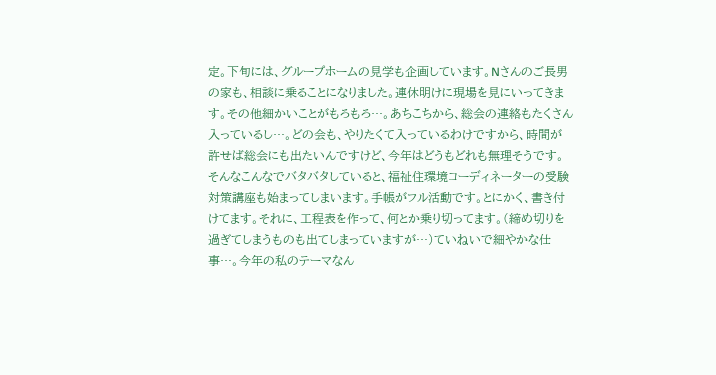定。下旬には、グループホームの見学も企画しています。Nさんのご長男の家も、相談に乗ることになりました。連休明けに現場を見にいってきます。その他細かいことがもろもろ…。あちこちから、総会の連絡もたくさん入っているし…。どの会も、やりたくて入っているわけですから、時間が許せば総会にも出たいんですけど、今年はどうもどれも無理そうです。そんなこんなでバタバタしていると、福祉住環境コーディネーターの受験対策講座も始まってしまいます。手帳がフル活動です。とにかく、書き付けてます。それに、工程表を作って、何とか乗り切ってます。(締め切りを過ぎてしまうものも出てしまっていますが…)ていねいで細やかな仕事…。今年の私のテーマなん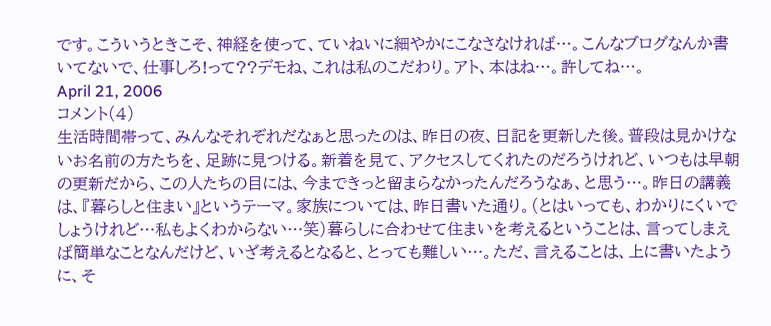です。こういうときこそ、神経を使って、ていねいに細やかにこなさなければ…。こんなブログなんか書いてないで、仕事しろ!って??デモね、これは私のこだわり。アト、本はね…。許してね…。
April 21, 2006
コメント(4)
生活時間帯って、みんなそれぞれだなぁと思ったのは、昨日の夜、日記を更新した後。普段は見かけないお名前の方たちを、足跡に見つける。新着を見て、アクセスしてくれたのだろうけれど、いつもは早朝の更新だから、この人たちの目には、今まできっと留まらなかったんだろうなぁ、と思う…。昨日の講義は、『暮らしと住まい』というテーマ。家族については、昨日書いた通り。(とはいっても、わかりにくいでしょうけれど…私もよくわからない…笑)暮らしに合わせて住まいを考えるということは、言ってしまえば簡単なことなんだけど、いざ考えるとなると、とっても難しい…。ただ、言えることは、上に書いたように、そ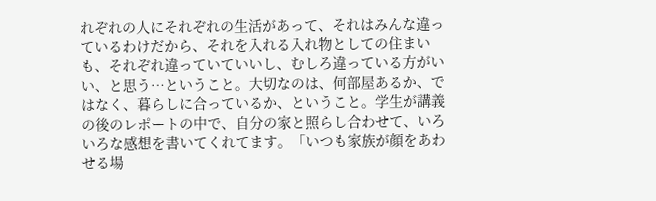れぞれの人にそれぞれの生活があって、それはみんな違っているわけだから、それを入れる入れ物としての住まいも、それぞれ違っていていいし、むしろ違っている方がいい、と思う…ということ。大切なのは、何部屋あるか、ではなく、暮らしに合っているか、ということ。学生が講義の後のレポートの中で、自分の家と照らし合わせて、いろいろな感想を書いてくれてます。「いつも家族が顔をあわせる場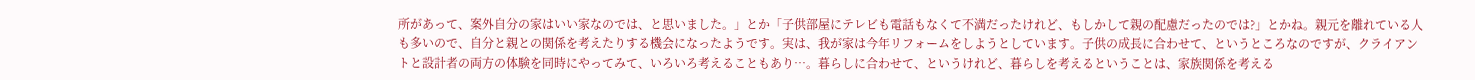所があって、案外自分の家はいい家なのでは、と思いました。」とか「子供部屋にテレビも電話もなくて不満だったけれど、もしかして親の配慮だったのでは?」とかね。親元を離れている人も多いので、自分と親との関係を考えたりする機会になったようです。実は、我が家は今年リフォームをしようとしています。子供の成長に合わせて、というところなのですが、クライアントと設計者の両方の体験を同時にやってみて、いろいろ考えることもあり…。暮らしに合わせて、というけれど、暮らしを考えるということは、家族関係を考える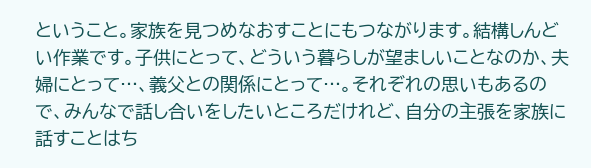ということ。家族を見つめなおすことにもつながります。結構しんどい作業です。子供にとって、どういう暮らしが望ましいことなのか、夫婦にとって…、義父との関係にとって…。それぞれの思いもあるので、みんなで話し合いをしたいところだけれど、自分の主張を家族に話すことはち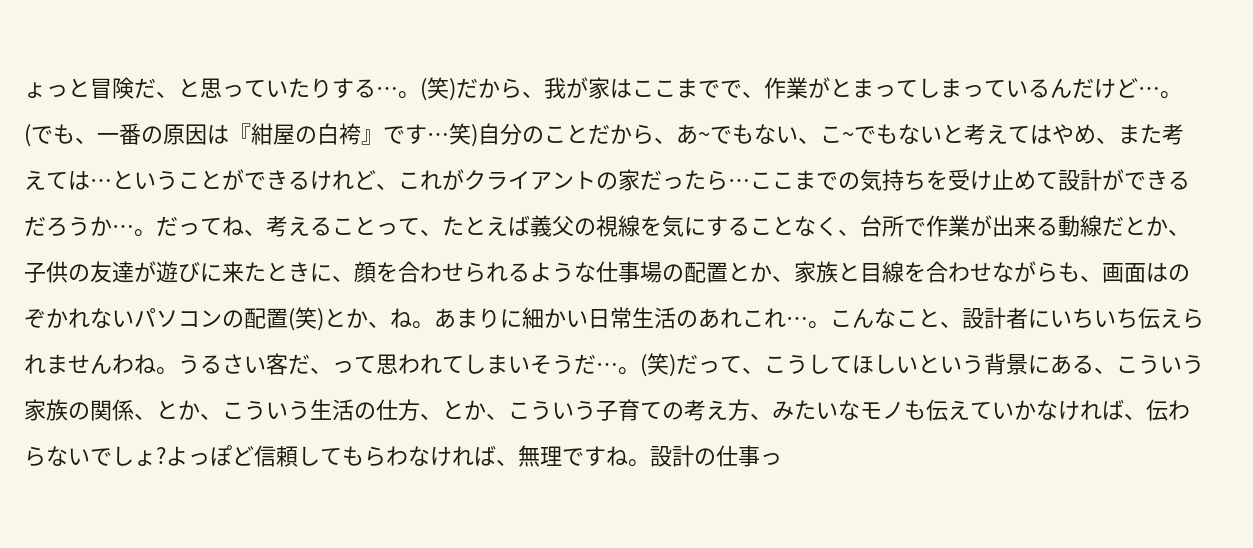ょっと冒険だ、と思っていたりする…。(笑)だから、我が家はここまでで、作業がとまってしまっているんだけど…。(でも、一番の原因は『紺屋の白袴』です…笑)自分のことだから、あ~でもない、こ~でもないと考えてはやめ、また考えては…ということができるけれど、これがクライアントの家だったら…ここまでの気持ちを受け止めて設計ができるだろうか…。だってね、考えることって、たとえば義父の視線を気にすることなく、台所で作業が出来る動線だとか、子供の友達が遊びに来たときに、顔を合わせられるような仕事場の配置とか、家族と目線を合わせながらも、画面はのぞかれないパソコンの配置(笑)とか、ね。あまりに細かい日常生活のあれこれ…。こんなこと、設計者にいちいち伝えられませんわね。うるさい客だ、って思われてしまいそうだ…。(笑)だって、こうしてほしいという背景にある、こういう家族の関係、とか、こういう生活の仕方、とか、こういう子育ての考え方、みたいなモノも伝えていかなければ、伝わらないでしょ?よっぽど信頼してもらわなければ、無理ですね。設計の仕事っ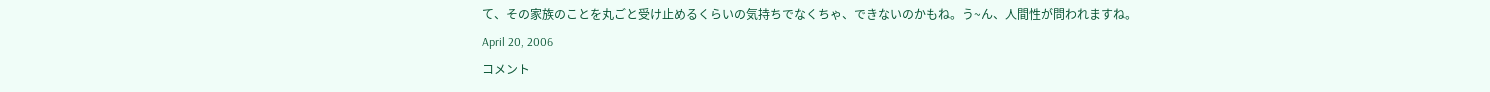て、その家族のことを丸ごと受け止めるくらいの気持ちでなくちゃ、できないのかもね。う~ん、人間性が問われますね。
April 20, 2006
コメント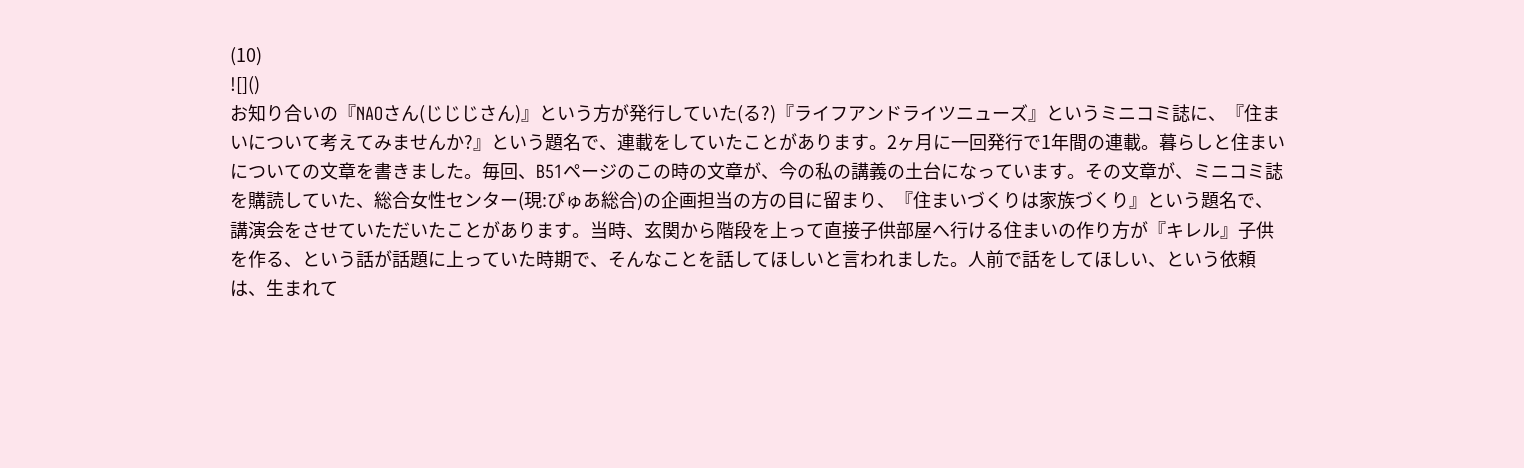(10)
![]()
お知り合いの『NAOさん(じじじさん)』という方が発行していた(る?)『ライフアンドライツニューズ』というミニコミ誌に、『住まいについて考えてみませんか?』という題名で、連載をしていたことがあります。2ヶ月に一回発行で1年間の連載。暮らしと住まいについての文章を書きました。毎回、B51ページのこの時の文章が、今の私の講義の土台になっています。その文章が、ミニコミ誌を購読していた、総合女性センター(現:ぴゅあ総合)の企画担当の方の目に留まり、『住まいづくりは家族づくり』という題名で、講演会をさせていただいたことがあります。当時、玄関から階段を上って直接子供部屋へ行ける住まいの作り方が『キレル』子供を作る、という話が話題に上っていた時期で、そんなことを話してほしいと言われました。人前で話をしてほしい、という依頼は、生まれて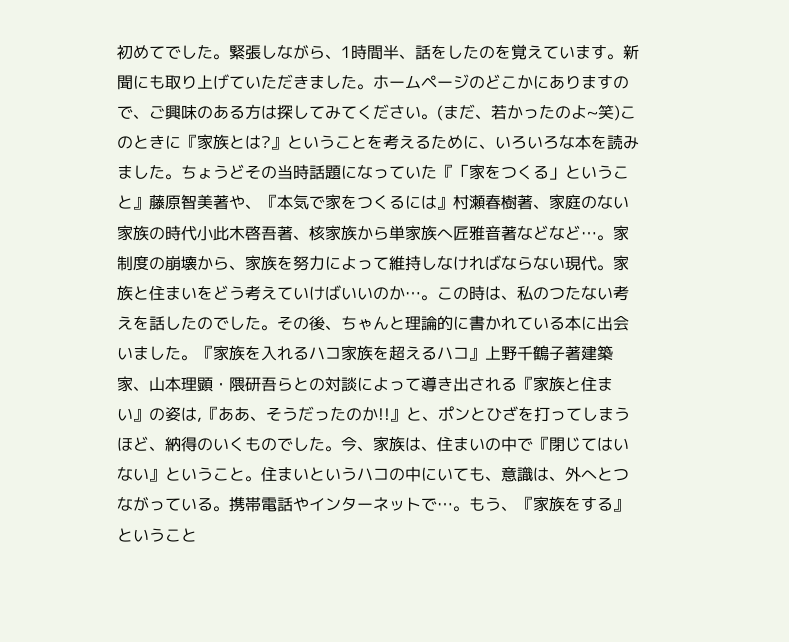初めてでした。緊張しながら、1時間半、話をしたのを覚えています。新聞にも取り上げていただきました。ホームページのどこかにありますので、ご興味のある方は探してみてください。(まだ、若かったのよ~笑)このときに『家族とは?』ということを考えるために、いろいろな本を読みました。ちょうどその当時話題になっていた『「家をつくる」ということ』藤原智美著や、『本気で家をつくるには』村瀬春樹著、家庭のない家族の時代小此木啓吾著、核家族から単家族へ匠雅音著などなど…。家制度の崩壊から、家族を努力によって維持しなければならない現代。家族と住まいをどう考えていけばいいのか…。この時は、私のつたない考えを話したのでした。その後、ちゃんと理論的に書かれている本に出会いました。『家族を入れるハコ家族を超えるハコ』上野千鶴子著建築家、山本理顕・隈研吾らとの対談によって導き出される『家族と住まい』の姿は,『ああ、そうだったのか!!』と、ポンとひざを打ってしまうほど、納得のいくものでした。今、家族は、住まいの中で『閉じてはいない』ということ。住まいというハコの中にいても、意識は、外へとつながっている。携帯電話やインターネットで…。もう、『家族をする』ということ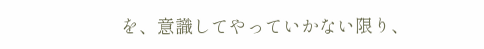を、意識してやっていかない限り、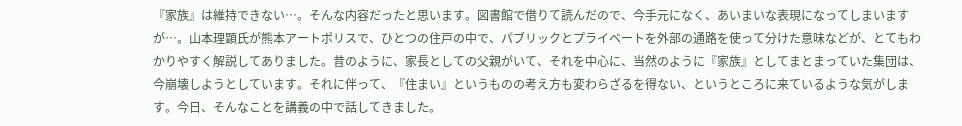『家族』は維持できない…。そんな内容だったと思います。図書館で借りて読んだので、今手元になく、あいまいな表現になってしまいますが…。山本理顕氏が熊本アートポリスで、ひとつの住戸の中で、パブリックとプライベートを外部の通路を使って分けた意味などが、とてもわかりやすく解説してありました。昔のように、家長としての父親がいて、それを中心に、当然のように『家族』としてまとまっていた集団は、今崩壊しようとしています。それに伴って、『住まい』というものの考え方も変わらざるを得ない、というところに来ているような気がします。今日、そんなことを講義の中で話してきました。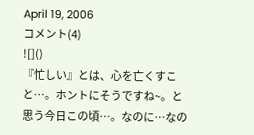April 19, 2006
コメント(4)
![]()
『忙しい』とは、心を亡くすこと…。ホントにそうですね~。と思う今日この頃…。なのに…なの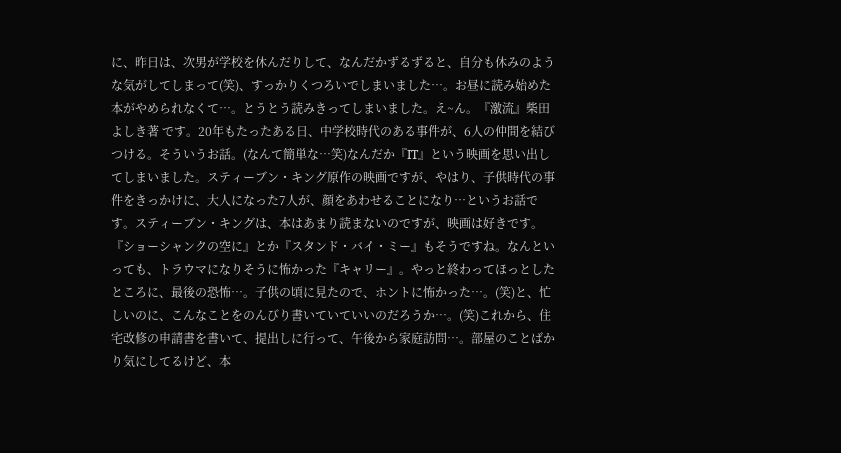に、昨日は、次男が学校を休んだりして、なんだかずるずると、自分も休みのような気がしてしまって(笑)、すっかりくつろいでしまいました…。お昼に読み始めた本がやめられなくて…。とうとう読みきってしまいました。え~ん。『激流』柴田よしき著 です。20年もたったある日、中学校時代のある事件が、6人の仲間を結びつける。そういうお話。(なんて簡単な…笑)なんだか『IT』という映画を思い出してしまいました。スティーブン・キング原作の映画ですが、やはり、子供時代の事件をきっかけに、大人になった7人が、顔をあわせることになり…というお話です。スティーブン・キングは、本はあまり読まないのですが、映画は好きです。『ショーシャンクの空に』とか『スタンド・バイ・ミー』もそうですね。なんといっても、トラウマになりそうに怖かった『キャリー』。やっと終わってほっとしたところに、最後の恐怖…。子供の頃に見たので、ホントに怖かった…。(笑)と、忙しいのに、こんなことをのんびり書いていていいのだろうか…。(笑)これから、住宅改修の申請書を書いて、提出しに行って、午後から家庭訪問…。部屋のことばかり気にしてるけど、本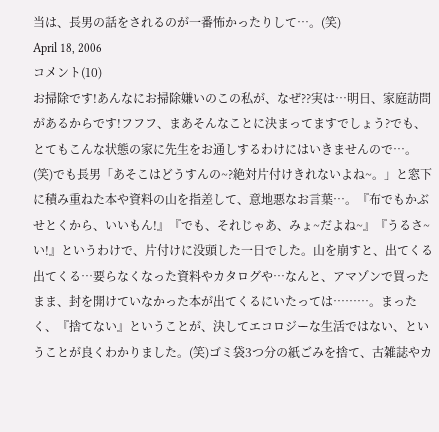当は、長男の話をされるのが一番怖かったりして…。(笑)
April 18, 2006
コメント(10)
お掃除です!あんなにお掃除嫌いのこの私が、なぜ??実は…明日、家庭訪問があるからです!フフフ、まあそんなことに決まってますでしょう?でも、とてもこんな状態の家に先生をお通しするわけにはいきませんので…。(笑)でも長男「あそこはどうすんの~?絶対片付けきれないよね~。」と窓下に積み重ねた本や資料の山を指差して、意地悪なお言葉…。『布でもかぶせとくから、いいもん!』『でも、それじゃあ、みょ~だよね~』『うるさ~い!』というわけで、片付けに没頭した一日でした。山を崩すと、出てくる出てくる…要らなくなった資料やカタログや…なんと、アマゾンで買ったまま、封を開けていなかった本が出てくるにいたっては………。まったく、『捨てない』ということが、決してエコロジーな生活ではない、ということが良くわかりました。(笑)ゴミ袋3つ分の紙ごみを捨て、古雑誌やカ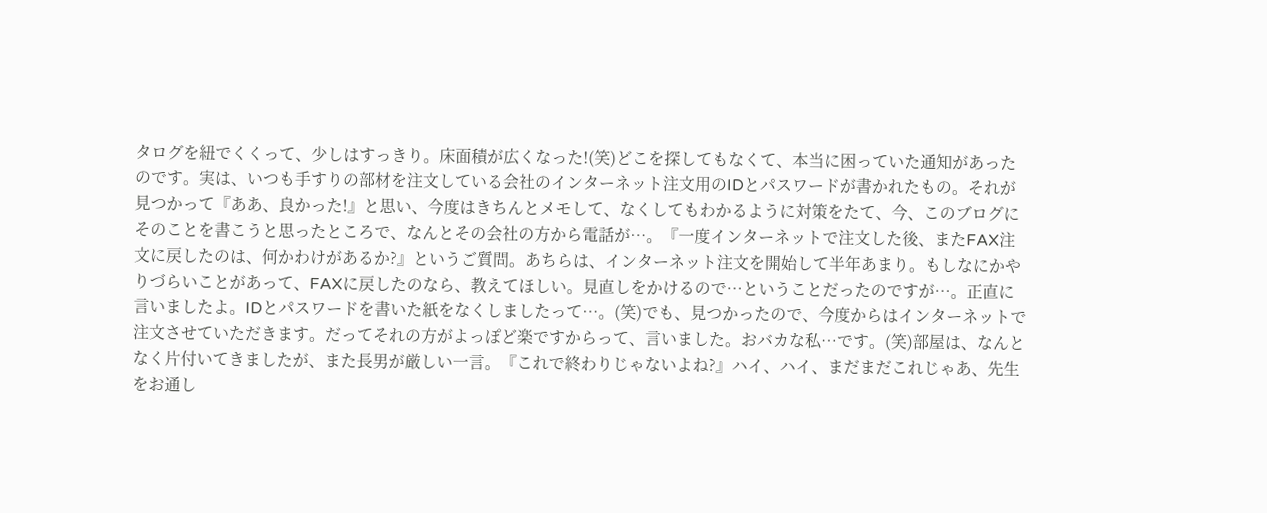タログを紐でくくって、少しはすっきり。床面積が広くなった!(笑)どこを探してもなくて、本当に困っていた通知があったのです。実は、いつも手すりの部材を注文している会社のインターネット注文用のIDとパスワードが書かれたもの。それが見つかって『ああ、良かった!』と思い、今度はきちんとメモして、なくしてもわかるように対策をたて、今、このブログにそのことを書こうと思ったところで、なんとその会社の方から電話が…。『一度インターネットで注文した後、またFAX注文に戻したのは、何かわけがあるか?』というご質問。あちらは、インターネット注文を開始して半年あまり。もしなにかやりづらいことがあって、FAXに戻したのなら、教えてほしい。見直しをかけるので…ということだったのですが…。正直に言いましたよ。IDとパスワードを書いた紙をなくしましたって…。(笑)でも、見つかったので、今度からはインターネットで注文させていただきます。だってそれの方がよっぽど楽ですからって、言いました。おバカな私…です。(笑)部屋は、なんとなく片付いてきましたが、また長男が厳しい一言。『これで終わりじゃないよね?』ハイ、ハイ、まだまだこれじゃあ、先生をお通し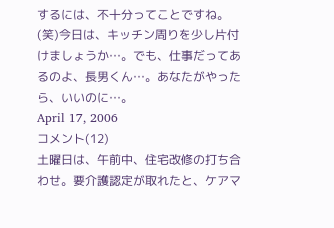するには、不十分ってことですね。(笑)今日は、キッチン周りを少し片付けましょうか…。でも、仕事だってあるのよ、長男くん…。あなたがやったら、いいのに…。
April 17, 2006
コメント(12)
土曜日は、午前中、住宅改修の打ち合わせ。要介護認定が取れたと、ケアマ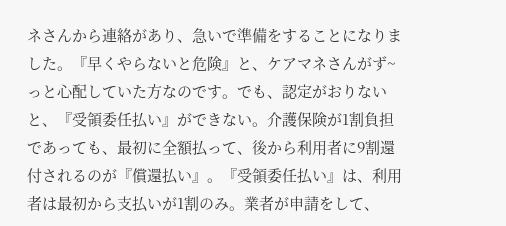ネさんから連絡があり、急いで準備をすることになりました。『早くやらないと危険』と、ケアマネさんがず~っと心配していた方なのです。でも、認定がおりないと、『受領委任払い』ができない。介護保険が1割負担であっても、最初に全額払って、後から利用者に9割還付されるのが『償還払い』。『受領委任払い』は、利用者は最初から支払いが1割のみ。業者が申請をして、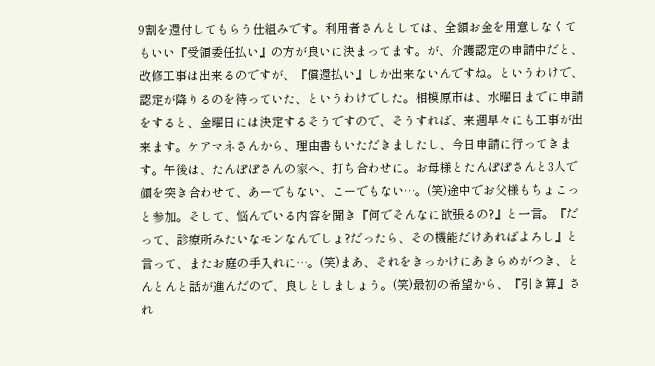9割を還付してもらう仕組みです。利用者さんとしては、全額お金を用意しなくてもいい『受領委任払い』の方が良いに決まってます。が、介護認定の申請中だと、改修工事は出来るのですが、『償還払い』しか出来ないんですね。というわけで、認定が降りるのを待っていた、というわけでした。相模原市は、水曜日までに申請をすると、金曜日には決定するそうですので、そうすれば、来週早々にも工事が出来ます。ケアマネさんから、理由書もいただきましたし、今日申請に行ってきます。午後は、たんぽぽさんの家へ、打ち合わせに。お母様とたんぽぽさんと3人で顔を突き合わせて、あーでもない、こーでもない…。(笑)途中でお父様もちょこっと参加。そして、悩んでいる内容を聞き『何でそんなに欲張るの?』と一言。『だって、診療所みたいなモンなんでしょ?だったら、その機能だけあればよろし』と言って、またお庭の手入れに…。(笑)まあ、それをきっかけにあきらめがつき、とんとんと話が進んだので、良しとしましょう。(笑)最初の希望から、『引き算』され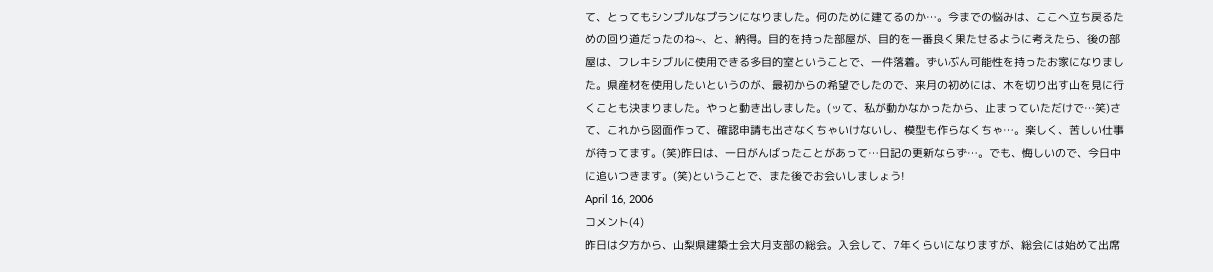て、とってもシンプルなプランになりました。何のために建てるのか…。今までの悩みは、ここへ立ち戻るための回り道だったのね~、と、納得。目的を持った部屋が、目的を一番良く果たせるように考えたら、後の部屋は、フレキシブルに使用できる多目的室ということで、一件落着。ずいぶん可能性を持ったお家になりました。県産材を使用したいというのが、最初からの希望でしたので、来月の初めには、木を切り出す山を見に行くことも決まりました。やっと動き出しました。(ッて、私が動かなかったから、止まっていただけで…笑)さて、これから図面作って、確認申請も出さなくちゃいけないし、模型も作らなくちゃ…。楽しく、苦しい仕事が待ってます。(笑)昨日は、一日がんばったことがあって…日記の更新ならず…。でも、悔しいので、今日中に追いつきます。(笑)ということで、また後でお会いしましょう!
April 16, 2006
コメント(4)
昨日は夕方から、山梨県建築士会大月支部の総会。入会して、7年くらいになりますが、総会には始めて出席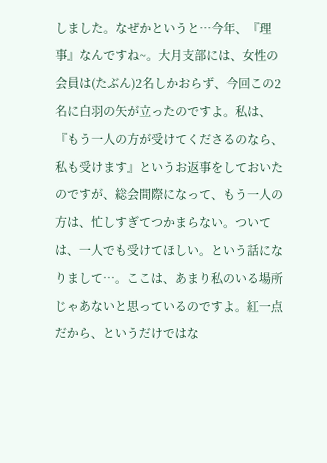しました。なぜかというと…今年、『理事』なんですね~。大月支部には、女性の会員は(たぶん)2名しかおらず、今回この2名に白羽の矢が立ったのですよ。私は、『もう一人の方が受けてくださるのなら、私も受けます』というお返事をしておいたのですが、総会間際になって、もう一人の方は、忙しすぎてつかまらない。ついては、一人でも受けてほしい。という話になりまして…。ここは、あまり私のいる場所じゃあないと思っているのですよ。紅一点だから、というだけではな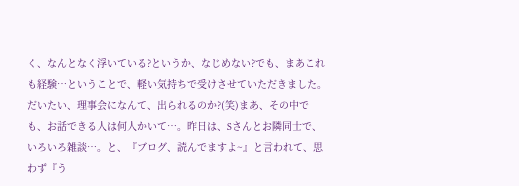く、なんとなく浮いている?というか、なじめない?でも、まあこれも経験…ということで、軽い気持ちで受けさせていただきました。だいたい、理事会になんて、出られるのか?(笑)まあ、その中でも、お話できる人は何人かいて…。昨日は、Sさんとお隣同士で、いろいろ雑談…。と、『ブログ、読んでますよ~』と言われて、思わず『う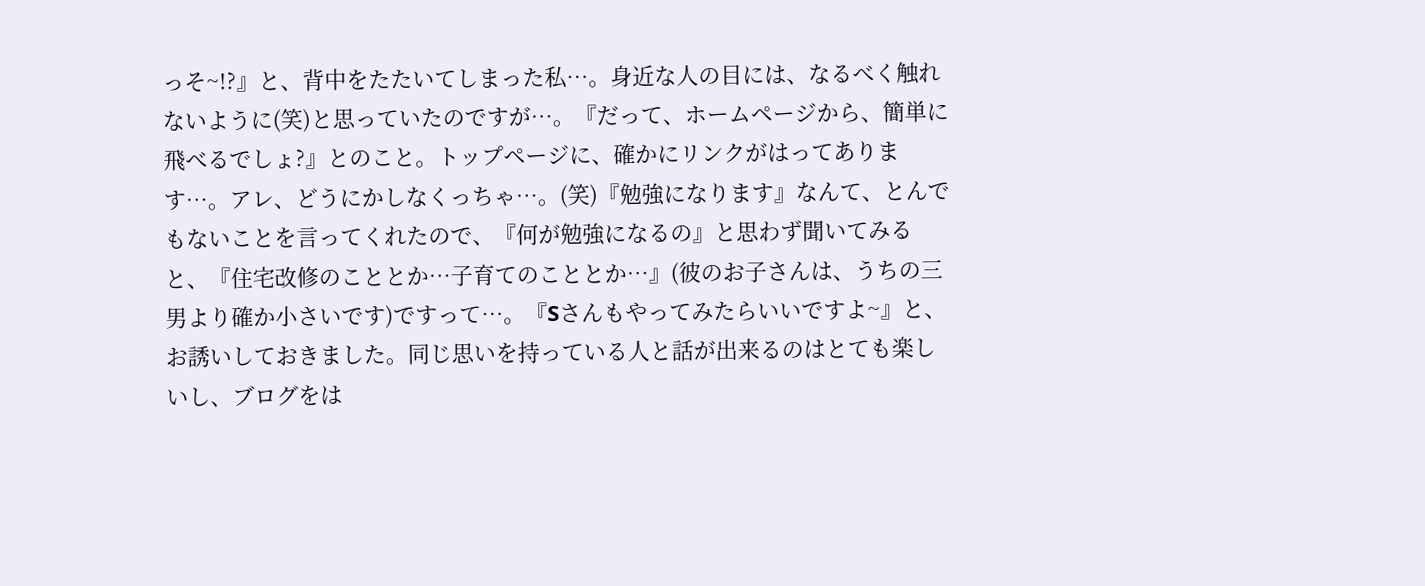っそ~!?』と、背中をたたいてしまった私…。身近な人の目には、なるべく触れないように(笑)と思っていたのですが…。『だって、ホームページから、簡単に飛べるでしょ?』とのこと。トップページに、確かにリンクがはってあります…。アレ、どうにかしなくっちゃ…。(笑)『勉強になります』なんて、とんでもないことを言ってくれたので、『何が勉強になるの』と思わず聞いてみると、『住宅改修のこととか…子育てのこととか…』(彼のお子さんは、うちの三男より確か小さいです)ですって…。『Sさんもやってみたらいいですよ~』と、お誘いしておきました。同じ思いを持っている人と話が出来るのはとても楽しいし、ブログをは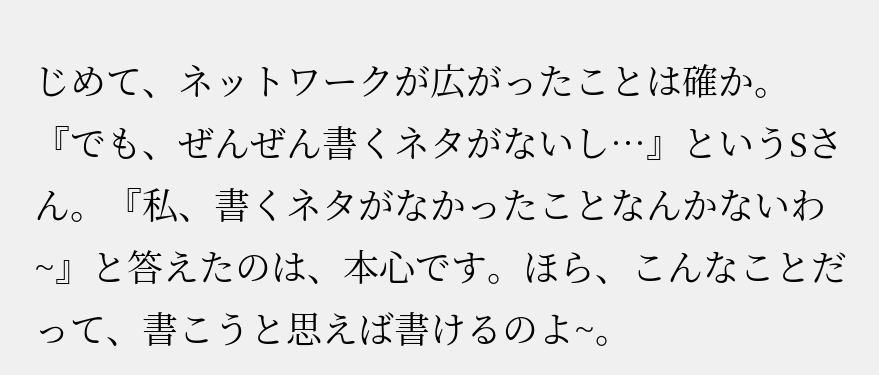じめて、ネットワークが広がったことは確か。『でも、ぜんぜん書くネタがないし…』というSさん。『私、書くネタがなかったことなんかないわ~』と答えたのは、本心です。ほら、こんなことだって、書こうと思えば書けるのよ~。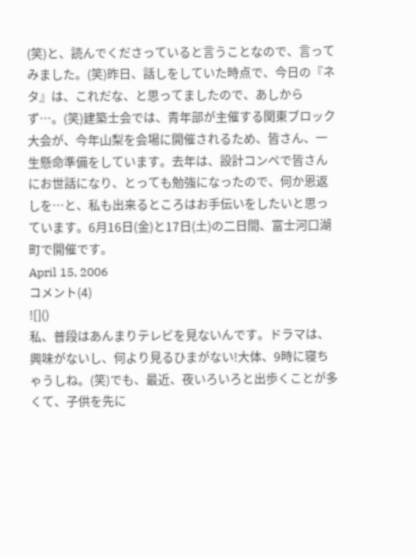(笑)と、読んでくださっていると言うことなので、言ってみました。(笑)昨日、話しをしていた時点で、今日の『ネタ』は、これだな、と思ってましたので、あしからず…。(笑)建築士会では、青年部が主催する関東ブロック大会が、今年山梨を会場に開催されるため、皆さん、一生懸命準備をしています。去年は、設計コンペで皆さんにお世話になり、とっても勉強になったので、何か恩返しを…と、私も出来るところはお手伝いをしたいと思っています。6月16日(金)と17日(土)の二日間、富士河口湖町で開催です。
April 15, 2006
コメント(4)
![]()
私、普段はあんまりテレビを見ないんです。ドラマは、興味がないし、何より見るひまがない!大体、9時に寝ちゃうしね。(笑)でも、最近、夜いろいろと出歩くことが多くて、子供を先に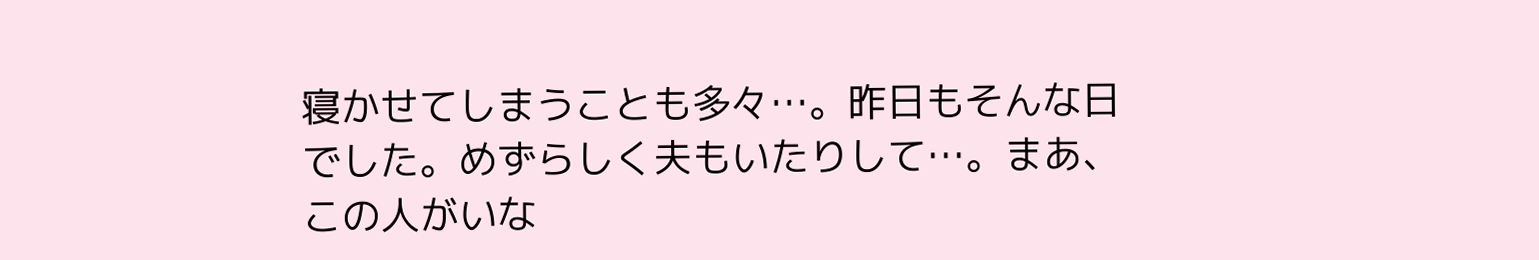寝かせてしまうことも多々…。昨日もそんな日でした。めずらしく夫もいたりして…。まあ、この人がいな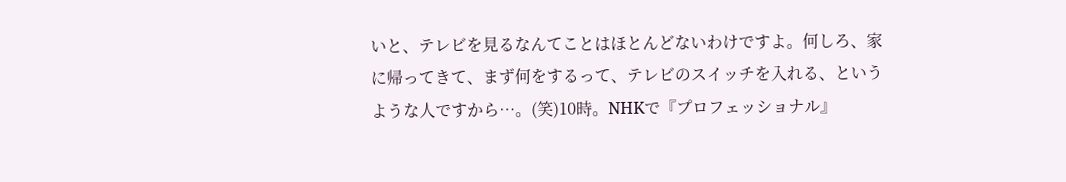いと、テレビを見るなんてことはほとんどないわけですよ。何しろ、家に帰ってきて、まず何をするって、テレビのスイッチを入れる、というような人ですから…。(笑)10時。NHKで『プロフェッショナル』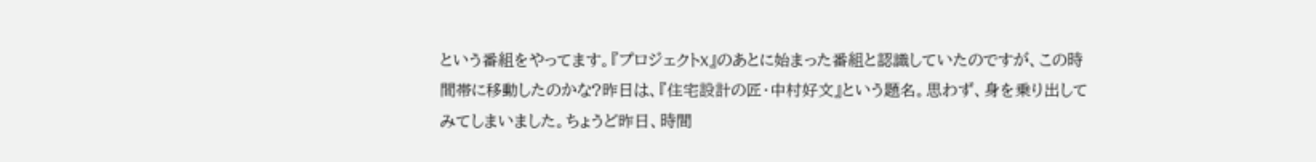という番組をやってます。『プロジェクトX』のあとに始まった番組と認識していたのですが、この時間帯に移動したのかな?昨日は、『住宅設計の匠・中村好文』という題名。思わず、身を乗り出してみてしまいました。ちょうど昨日、時間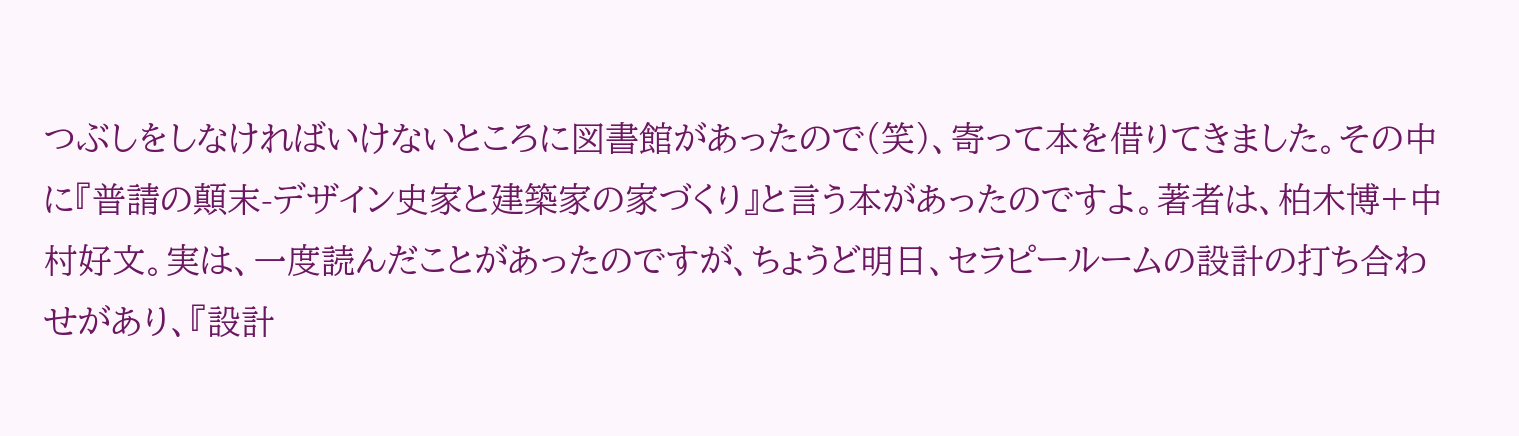つぶしをしなければいけないところに図書館があったので(笑)、寄って本を借りてきました。その中に『普請の顛末-デザイン史家と建築家の家づくり』と言う本があったのですよ。著者は、柏木博+中村好文。実は、一度読んだことがあったのですが、ちょうど明日、セラピールームの設計の打ち合わせがあり、『設計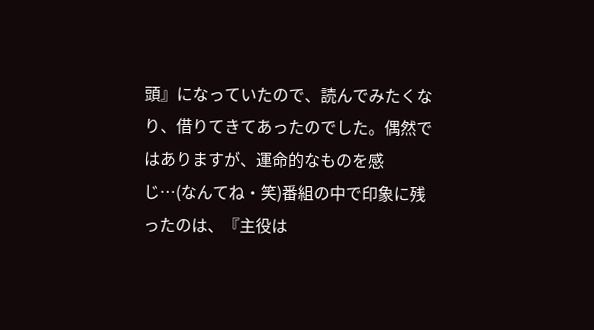頭』になっていたので、読んでみたくなり、借りてきてあったのでした。偶然ではありますが、運命的なものを感じ…(なんてね・笑)番組の中で印象に残ったのは、『主役は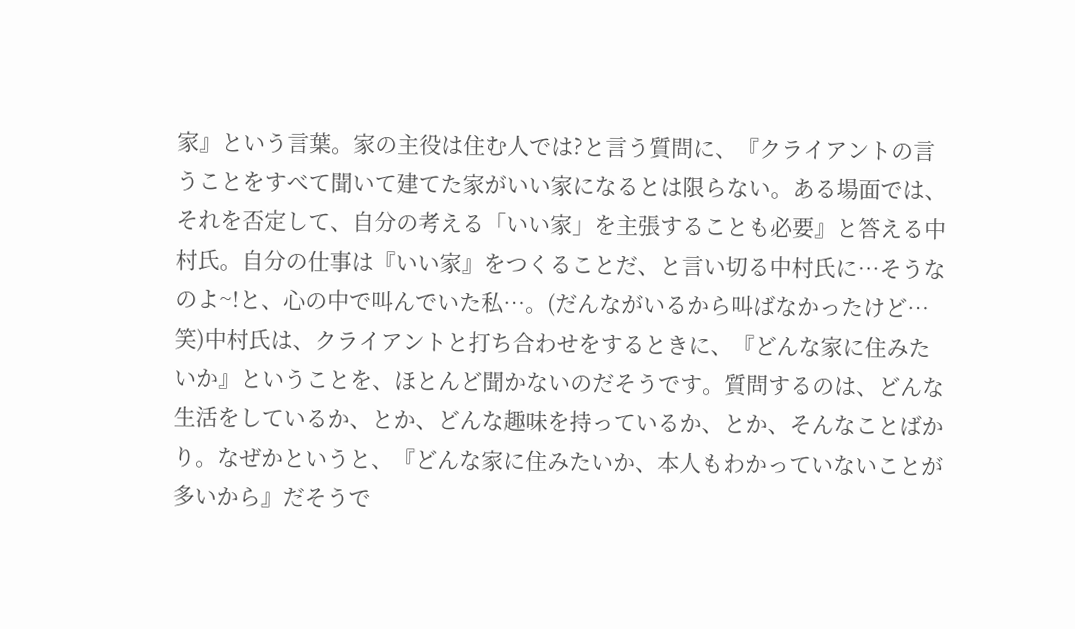家』という言葉。家の主役は住む人では?と言う質問に、『クライアントの言うことをすべて聞いて建てた家がいい家になるとは限らない。ある場面では、それを否定して、自分の考える「いい家」を主張することも必要』と答える中村氏。自分の仕事は『いい家』をつくることだ、と言い切る中村氏に…そうなのよ~!と、心の中で叫んでいた私…。(だんながいるから叫ばなかったけど…笑)中村氏は、クライアントと打ち合わせをするときに、『どんな家に住みたいか』ということを、ほとんど聞かないのだそうです。質問するのは、どんな生活をしているか、とか、どんな趣味を持っているか、とか、そんなことばかり。なぜかというと、『どんな家に住みたいか、本人もわかっていないことが多いから』だそうで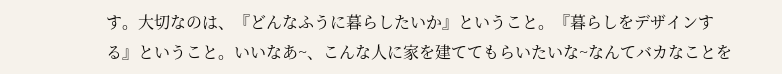す。大切なのは、『どんなふうに暮らしたいか』ということ。『暮らしをデザインする』ということ。いいなあ~、こんな人に家を建ててもらいたいな~なんてバカなことを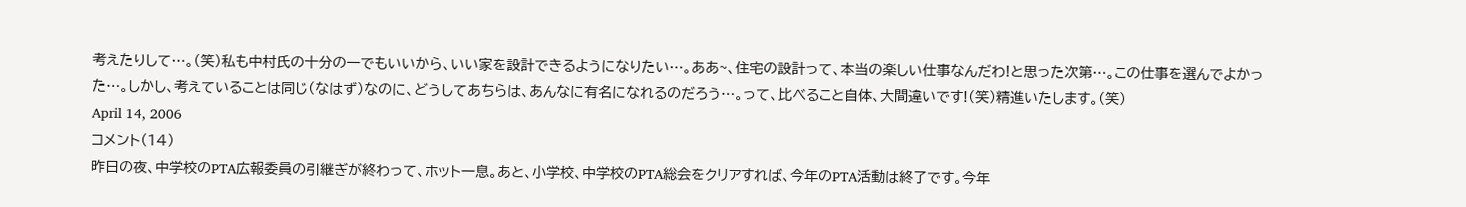考えたりして…。(笑)私も中村氏の十分の一でもいいから、いい家を設計できるようになりたい…。ああ~、住宅の設計って、本当の楽しい仕事なんだわ!と思った次第…。この仕事を選んでよかった…。しかし、考えていることは同じ(なはず)なのに、どうしてあちらは、あんなに有名になれるのだろう…。って、比べること自体、大間違いです!(笑)精進いたします。(笑)
April 14, 2006
コメント(14)
昨日の夜、中学校のPTA広報委員の引継ぎが終わって、ホット一息。あと、小学校、中学校のPTA総会をクリアすれば、今年のPTA活動は終了です。今年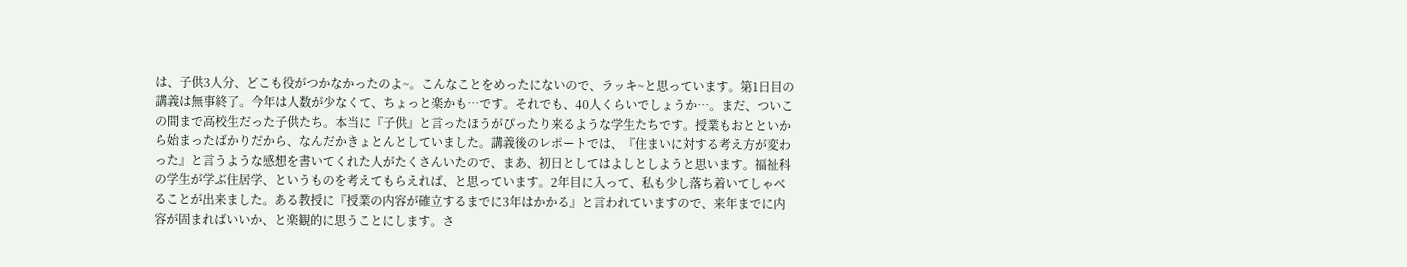は、子供3人分、どこも役がつかなかったのよ~。こんなことをめったにないので、ラッキ~と思っています。第1日目の講義は無事終了。今年は人数が少なくて、ちょっと楽かも…です。それでも、40人くらいでしょうか…。まだ、ついこの間まで高校生だった子供たち。本当に『子供』と言ったほうがぴったり来るような学生たちです。授業もおとといから始まったばかりだから、なんだかきょとんとしていました。講義後のレポートでは、『住まいに対する考え方が変わった』と言うような感想を書いてくれた人がたくさんいたので、まあ、初日としてはよしとしようと思います。福祉科の学生が学ぶ住居学、というものを考えてもらえれば、と思っています。2年目に入って、私も少し落ち着いてしゃべることが出来ました。ある教授に『授業の内容が確立するまでに3年はかかる』と言われていますので、来年までに内容が固まればいいか、と楽観的に思うことにします。さ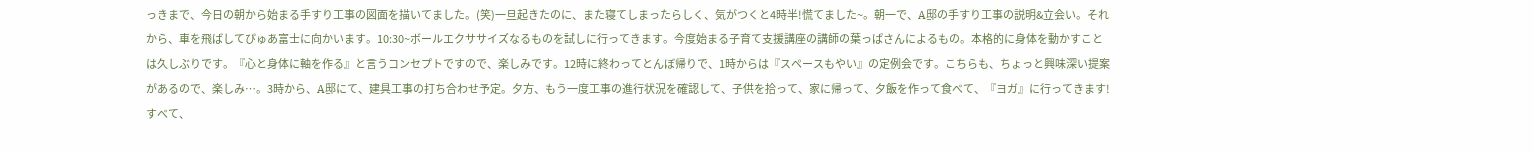っきまで、今日の朝から始まる手すり工事の図面を描いてました。(笑)一旦起きたのに、また寝てしまったらしく、気がつくと4時半!慌てました~。朝一で、A邸の手すり工事の説明&立会い。それから、車を飛ばしてぴゅあ富士に向かいます。10:30~ボールエクササイズなるものを試しに行ってきます。今度始まる子育て支援講座の講師の葉っぱさんによるもの。本格的に身体を動かすことは久しぶりです。『心と身体に軸を作る』と言うコンセプトですので、楽しみです。12時に終わってとんぼ帰りで、1時からは『スペースもやい』の定例会です。こちらも、ちょっと興味深い提案があるので、楽しみ…。3時から、A邸にて、建具工事の打ち合わせ予定。夕方、もう一度工事の進行状況を確認して、子供を拾って、家に帰って、夕飯を作って食べて、『ヨガ』に行ってきます!すべて、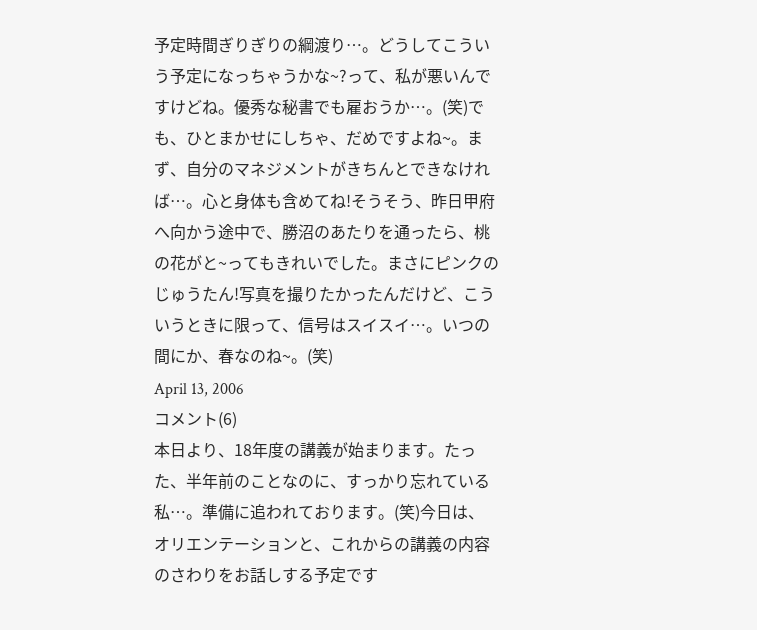予定時間ぎりぎりの綱渡り…。どうしてこういう予定になっちゃうかな~?って、私が悪いんですけどね。優秀な秘書でも雇おうか…。(笑)でも、ひとまかせにしちゃ、だめですよね~。まず、自分のマネジメントがきちんとできなければ…。心と身体も含めてね!そうそう、昨日甲府へ向かう途中で、勝沼のあたりを通ったら、桃の花がと~ってもきれいでした。まさにピンクのじゅうたん!写真を撮りたかったんだけど、こういうときに限って、信号はスイスイ…。いつの間にか、春なのね~。(笑)
April 13, 2006
コメント(6)
本日より、18年度の講義が始まります。たった、半年前のことなのに、すっかり忘れている私…。準備に追われております。(笑)今日は、オリエンテーションと、これからの講義の内容のさわりをお話しする予定です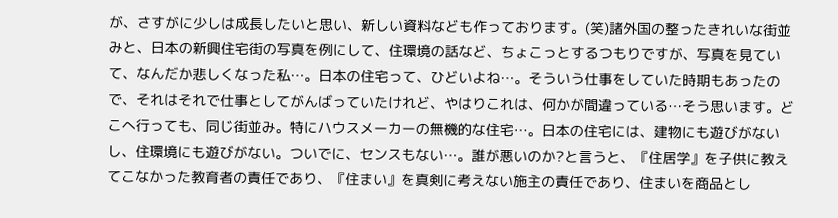が、さすがに少しは成長したいと思い、新しい資料なども作っております。(笑)諸外国の整ったきれいな街並みと、日本の新興住宅街の写真を例にして、住環境の話など、ちょこっとするつもりですが、写真を見ていて、なんだか悲しくなった私…。日本の住宅って、ひどいよね…。そういう仕事をしていた時期もあったので、それはそれで仕事としてがんばっていたけれど、やはりこれは、何かが間違っている…そう思います。どこへ行っても、同じ街並み。特にハウスメーカーの無機的な住宅…。日本の住宅には、建物にも遊びがないし、住環境にも遊びがない。ついでに、センスもない…。誰が悪いのか?と言うと、『住居学』を子供に教えてこなかった教育者の責任であり、『住まい』を真剣に考えない施主の責任であり、住まいを商品とし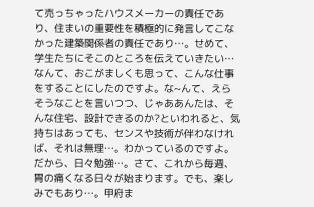て売っちゃったハウスメーカーの責任であり、住まいの重要性を積極的に発言してこなかった建築関係者の責任であり…。せめて、学生たちにそこのところを伝えていきたい…なんて、おこがましくも思って、こんな仕事をすることにしたのですよ。な~んて、えらそうなことを言いつつ、じゃああんたは、そんな住宅、設計できるのか?といわれると、気持ちはあっても、センスや技術が伴わなければ、それは無理…。わかっているのですよ。だから、日々勉強…。さて、これから毎週、胃の痛くなる日々が始まります。でも、楽しみでもあり…。甲府ま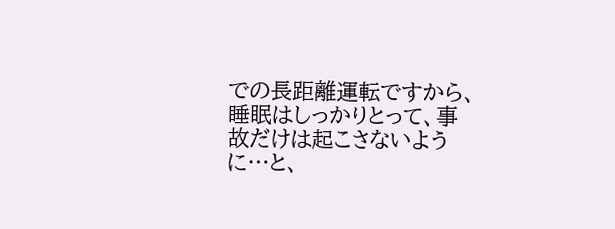での長距離運転ですから、睡眠はしっかりとって、事故だけは起こさないように…と、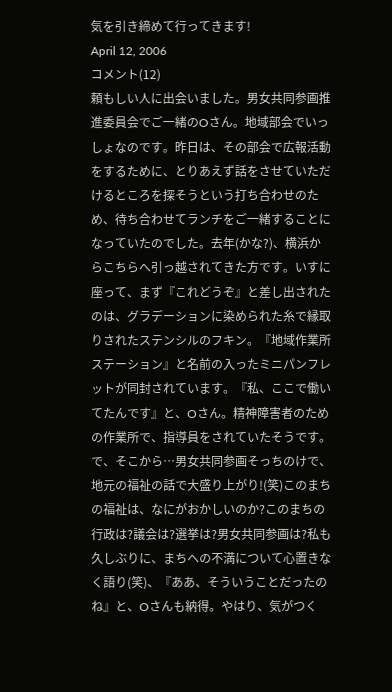気を引き締めて行ってきます!
April 12, 2006
コメント(12)
頼もしい人に出会いました。男女共同参画推進委員会でご一緒のOさん。地域部会でいっしょなのです。昨日は、その部会で広報活動をするために、とりあえず話をさせていただけるところを探そうという打ち合わせのため、待ち合わせてランチをご一緒することになっていたのでした。去年(かな?)、横浜からこちらへ引っ越されてきた方です。いすに座って、まず『これどうぞ』と差し出されたのは、グラデーションに染められた糸で縁取りされたステンシルのフキン。『地域作業所 ステーション』と名前の入ったミニパンフレットが同封されています。『私、ここで働いてたんです』と、Oさん。精神障害者のための作業所で、指導員をされていたそうです。で、そこから…男女共同参画そっちのけで、地元の福祉の話で大盛り上がり!(笑)このまちの福祉は、なにがおかしいのか?このまちの行政は?議会は?選挙は?男女共同参画は?私も久しぶりに、まちへの不満について心置きなく語り(笑)、『ああ、そういうことだったのね』と、Oさんも納得。やはり、気がつく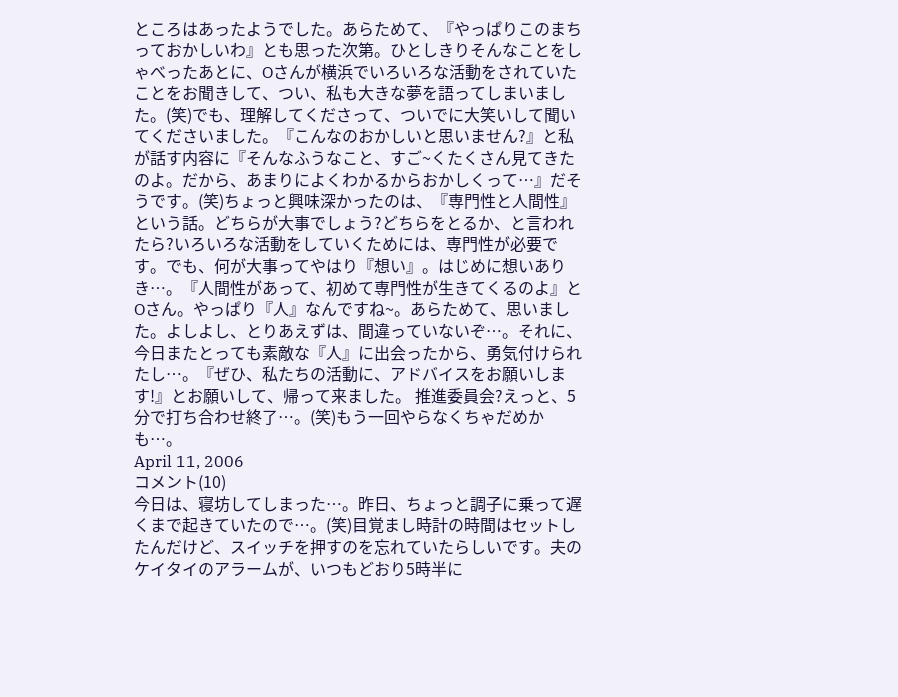ところはあったようでした。あらためて、『やっぱりこのまちっておかしいわ』とも思った次第。ひとしきりそんなことをしゃべったあとに、Oさんが横浜でいろいろな活動をされていたことをお聞きして、つい、私も大きな夢を語ってしまいました。(笑)でも、理解してくださって、ついでに大笑いして聞いてくださいました。『こんなのおかしいと思いません?』と私が話す内容に『そんなふうなこと、すご~くたくさん見てきたのよ。だから、あまりによくわかるからおかしくって…』だそうです。(笑)ちょっと興味深かったのは、『専門性と人間性』という話。どちらが大事でしょう?どちらをとるか、と言われたら?いろいろな活動をしていくためには、専門性が必要です。でも、何が大事ってやはり『想い』。はじめに想いありき…。『人間性があって、初めて専門性が生きてくるのよ』とOさん。やっぱり『人』なんですね~。あらためて、思いました。よしよし、とりあえずは、間違っていないぞ…。それに、今日またとっても素敵な『人』に出会ったから、勇気付けられたし…。『ぜひ、私たちの活動に、アドバイスをお願いします!』とお願いして、帰って来ました。 推進委員会?えっと、5分で打ち合わせ終了…。(笑)もう一回やらなくちゃだめかも…。
April 11, 2006
コメント(10)
今日は、寝坊してしまった…。昨日、ちょっと調子に乗って遅くまで起きていたので…。(笑)目覚まし時計の時間はセットしたんだけど、スイッチを押すのを忘れていたらしいです。夫のケイタイのアラームが、いつもどおり5時半に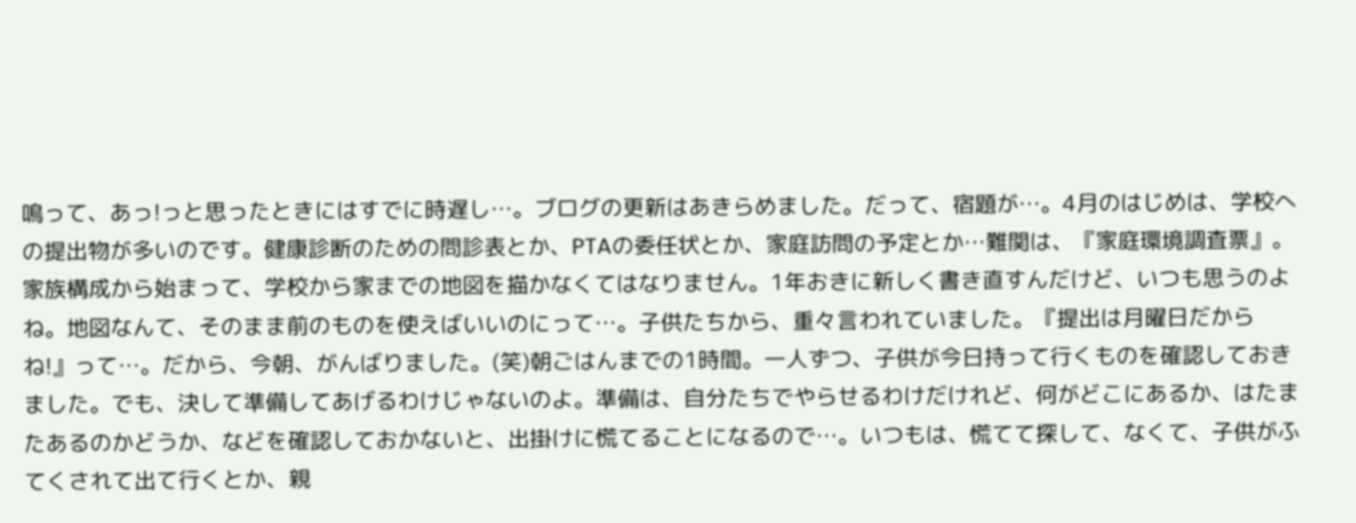鳴って、あっ!っと思ったときにはすでに時遅し…。ブログの更新はあきらめました。だって、宿題が…。4月のはじめは、学校への提出物が多いのです。健康診断のための問診表とか、PTAの委任状とか、家庭訪問の予定とか…難関は、『家庭環境調査票』。家族構成から始まって、学校から家までの地図を描かなくてはなりません。1年おきに新しく書き直すんだけど、いつも思うのよね。地図なんて、そのまま前のものを使えばいいのにって…。子供たちから、重々言われていました。『提出は月曜日だからね!』って…。だから、今朝、がんばりました。(笑)朝ごはんまでの1時間。一人ずつ、子供が今日持って行くものを確認しておきました。でも、決して準備してあげるわけじゃないのよ。準備は、自分たちでやらせるわけだけれど、何がどこにあるか、はたまたあるのかどうか、などを確認しておかないと、出掛けに慌てることになるので…。いつもは、慌てて探して、なくて、子供がふてくされて出て行くとか、親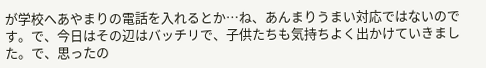が学校へあやまりの電話を入れるとか…ね、あんまりうまい対応ではないのです。で、今日はその辺はバッチリで、子供たちも気持ちよく出かけていきました。で、思ったの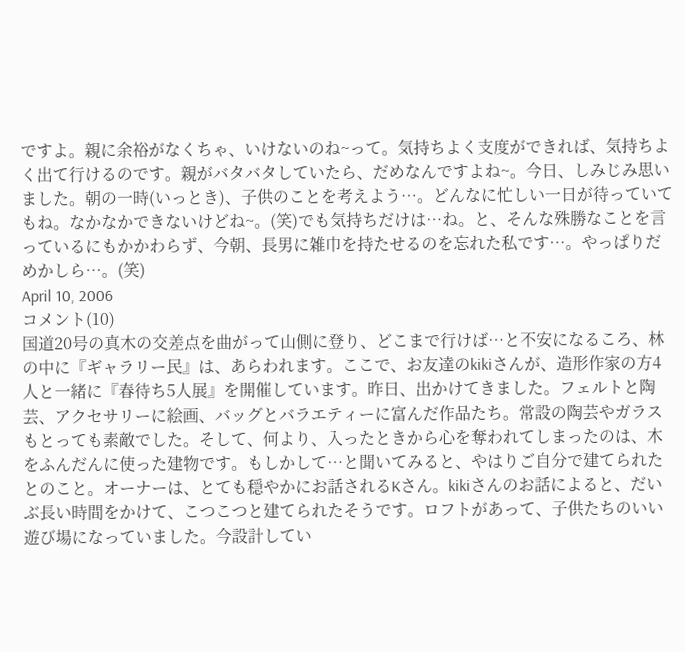ですよ。親に余裕がなくちゃ、いけないのね~って。気持ちよく支度ができれば、気持ちよく出て行けるのです。親がバタバタしていたら、だめなんですよね~。今日、しみじみ思いました。朝の一時(いっとき)、子供のことを考えよう…。どんなに忙しい一日が待っていてもね。なかなかできないけどね~。(笑)でも気持ちだけは…ね。と、そんな殊勝なことを言っているにもかかわらず、今朝、長男に雑巾を持たせるのを忘れた私です…。やっぱりだめかしら…。(笑)
April 10, 2006
コメント(10)
国道20号の真木の交差点を曲がって山側に登り、どこまで行けば…と不安になるころ、林の中に『ギャラリー民』は、あらわれます。ここで、お友達のkikiさんが、造形作家の方4人と一緒に『春待ち5人展』を開催しています。昨日、出かけてきました。フェルトと陶芸、アクセサリーに絵画、バッグとバラエティーに富んだ作品たち。常設の陶芸やガラスもとっても素敵でした。そして、何より、入ったときから心を奪われてしまったのは、木をふんだんに使った建物です。もしかして…と聞いてみると、やはりご自分で建てられたとのこと。オーナーは、とても穏やかにお話されるKさん。kikiさんのお話によると、だいぶ長い時間をかけて、こつこつと建てられたそうです。ロフトがあって、子供たちのいい遊び場になっていました。今設計してい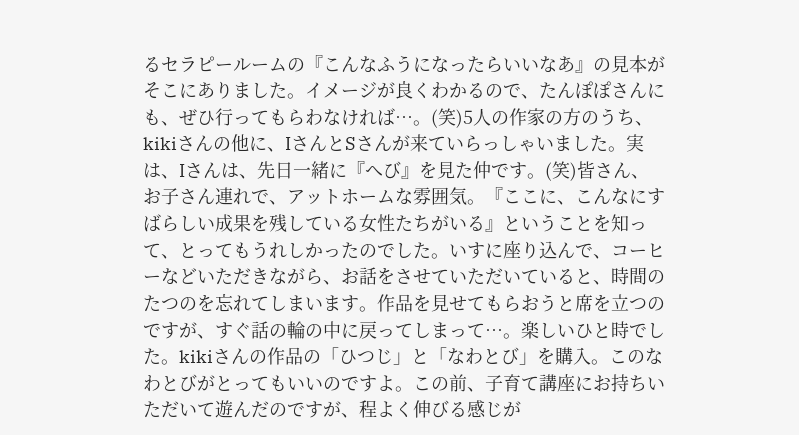るセラピールームの『こんなふうになったらいいなあ』の見本がそこにありました。イメージが良くわかるので、たんぽぽさんにも、ぜひ行ってもらわなければ…。(笑)5人の作家の方のうち、kikiさんの他に、IさんとSさんが来ていらっしゃいました。実は、Iさんは、先日一緒に『へび』を見た仲です。(笑)皆さん、お子さん連れで、アットホームな雰囲気。『ここに、こんなにすばらしい成果を残している女性たちがいる』ということを知って、とってもうれしかったのでした。いすに座り込んで、コーヒーなどいただきながら、お話をさせていただいていると、時間のたつのを忘れてしまいます。作品を見せてもらおうと席を立つのですが、すぐ話の輪の中に戻ってしまって…。楽しいひと時でした。kikiさんの作品の「ひつじ」と「なわとび」を購入。このなわとびがとってもいいのですよ。この前、子育て講座にお持ちいただいて遊んだのですが、程よく伸びる感じが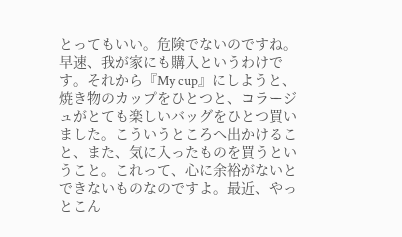とってもいい。危険でないのですね。早速、我が家にも購入というわけです。それから『My cup』にしようと、焼き物のカップをひとつと、コラージュがとても楽しいバッグをひとつ買いました。こういうところへ出かけること、また、気に入ったものを買うということ。これって、心に余裕がないとできないものなのですよ。最近、やっとこん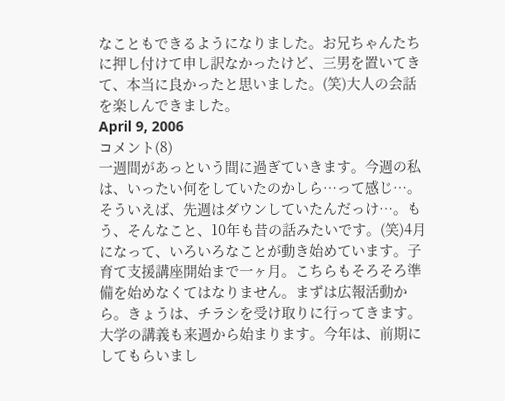なこともできるようになりました。お兄ちゃんたちに押し付けて申し訳なかったけど、三男を置いてきて、本当に良かったと思いました。(笑)大人の会話を楽しんできました。
April 9, 2006
コメント(8)
一週間があっという間に過ぎていきます。今週の私は、いったい何をしていたのかしら…って感じ…。そういえば、先週はダウンしていたんだっけ…。もう、そんなこと、10年も昔の話みたいです。(笑)4月になって、いろいろなことが動き始めています。子育て支援講座開始まで一ヶ月。こちらもそろそろ準備を始めなくてはなりません。まずは広報活動から。きょうは、チラシを受け取りに行ってきます。大学の講義も来週から始まります。今年は、前期にしてもらいまし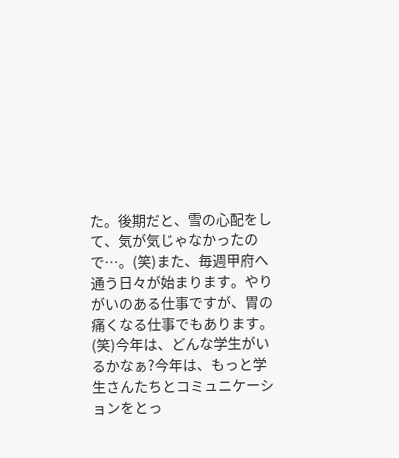た。後期だと、雪の心配をして、気が気じゃなかったので…。(笑)また、毎週甲府へ通う日々が始まります。やりがいのある仕事ですが、胃の痛くなる仕事でもあります。(笑)今年は、どんな学生がいるかなぁ?今年は、もっと学生さんたちとコミュニケーションをとっ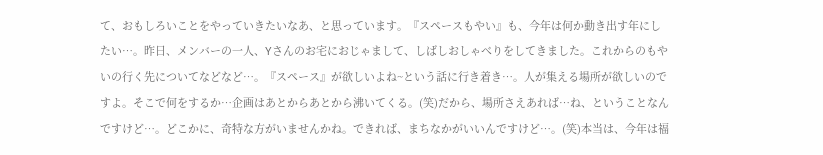て、おもしろいことをやっていきたいなあ、と思っています。『スペースもやい』も、今年は何か動き出す年にしたい…。昨日、メンバーの一人、Yさんのお宅におじゃまして、しばしおしゃべりをしてきました。これからのもやいの行く先についてなどなど…。『スペース』が欲しいよね~という話に行き着き…。人が集える場所が欲しいのですよ。そこで何をするか…企画はあとからあとから沸いてくる。(笑)だから、場所さえあれば…ね、ということなんですけど…。どこかに、奇特な方がいませんかね。できれば、まちなかがいいんですけど…。(笑)本当は、今年は福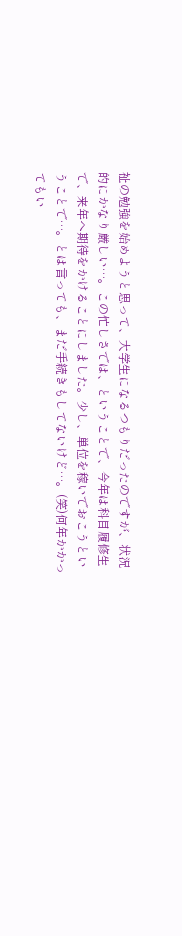祉の勉強を始めようと思って、大学生になるつもりだったのですが、状況的にかなり厳しい…。この忙しさでは、ということで、今年は科目履修生で、来年へ期待をかけることにしました。少し、単位を稼いでおこうということで…。とは言っても、まだ手続きもしてないけど…。(笑)何年かかってもい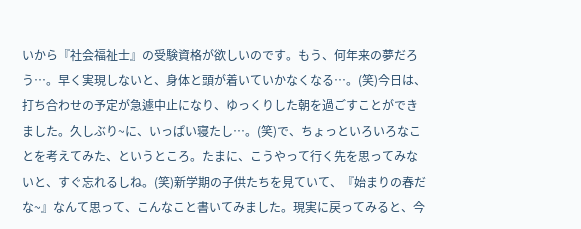いから『社会福祉士』の受験資格が欲しいのです。もう、何年来の夢だろう…。早く実現しないと、身体と頭が着いていかなくなる…。(笑)今日は、打ち合わせの予定が急遽中止になり、ゆっくりした朝を過ごすことができました。久しぶり~に、いっぱい寝たし…。(笑)で、ちょっといろいろなことを考えてみた、というところ。たまに、こうやって行く先を思ってみないと、すぐ忘れるしね。(笑)新学期の子供たちを見ていて、『始まりの春だな~』なんて思って、こんなこと書いてみました。現実に戻ってみると、今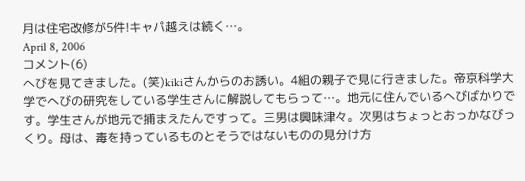月は住宅改修が5件!キャパ越えは続く…。
April 8, 2006
コメント(6)
へびを見てきました。(笑)kikiさんからのお誘い。4組の親子で見に行きました。帝京科学大学でへびの研究をしている学生さんに解説してもらって…。地元に住んでいるへびばかりです。学生さんが地元で捕まえたんですって。三男は興味津々。次男はちょっとおっかなびっくり。母は、毒を持っているものとそうではないものの見分け方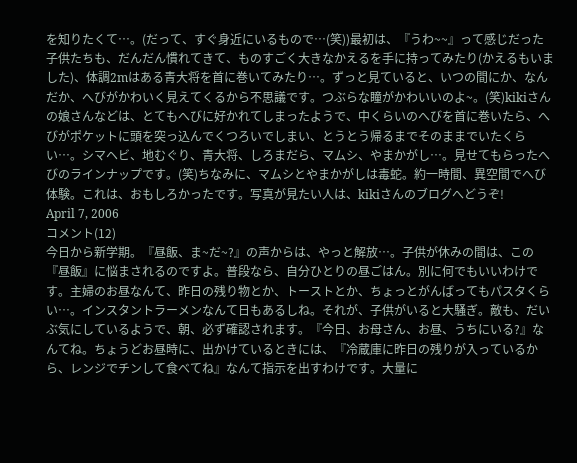を知りたくて…。(だって、すぐ身近にいるもので…(笑))最初は、『うわ~~』って感じだった子供たちも、だんだん慣れてきて、ものすごく大きなかえるを手に持ってみたり(かえるもいました)、体調2mはある青大将を首に巻いてみたり…。ずっと見ていると、いつの間にか、なんだか、へびがかわいく見えてくるから不思議です。つぶらな瞳がかわいいのよ~。(笑)kikiさんの娘さんなどは、とてもへびに好かれてしまったようで、中くらいのへびを首に巻いたら、へびがポケットに頭を突っ込んでくつろいでしまい、とうとう帰るまでそのままでいたくらい…。シマヘビ、地むぐり、青大将、しろまだら、マムシ、やまかがし…。見せてもらったへびのラインナップです。(笑)ちなみに、マムシとやまかがしは毒蛇。約一時間、異空間でへび体験。これは、おもしろかったです。写真が見たい人は、kikiさんのブログへどうぞ!
April 7, 2006
コメント(12)
今日から新学期。『昼飯、ま~だ~?』の声からは、やっと解放…。子供が休みの間は、この『昼飯』に悩まされるのですよ。普段なら、自分ひとりの昼ごはん。別に何でもいいわけです。主婦のお昼なんて、昨日の残り物とか、トーストとか、ちょっとがんばってもパスタくらい…。インスタントラーメンなんて日もあるしね。それが、子供がいると大騒ぎ。敵も、だいぶ気にしているようで、朝、必ず確認されます。『今日、お母さん、お昼、うちにいる?』なんてね。ちょうどお昼時に、出かけているときには、『冷蔵庫に昨日の残りが入っているから、レンジでチンして食べてね』なんて指示を出すわけです。大量に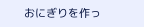おにぎりを作っ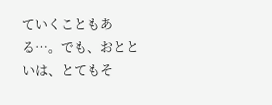ていくこともある…。でも、おとといは、とてもそ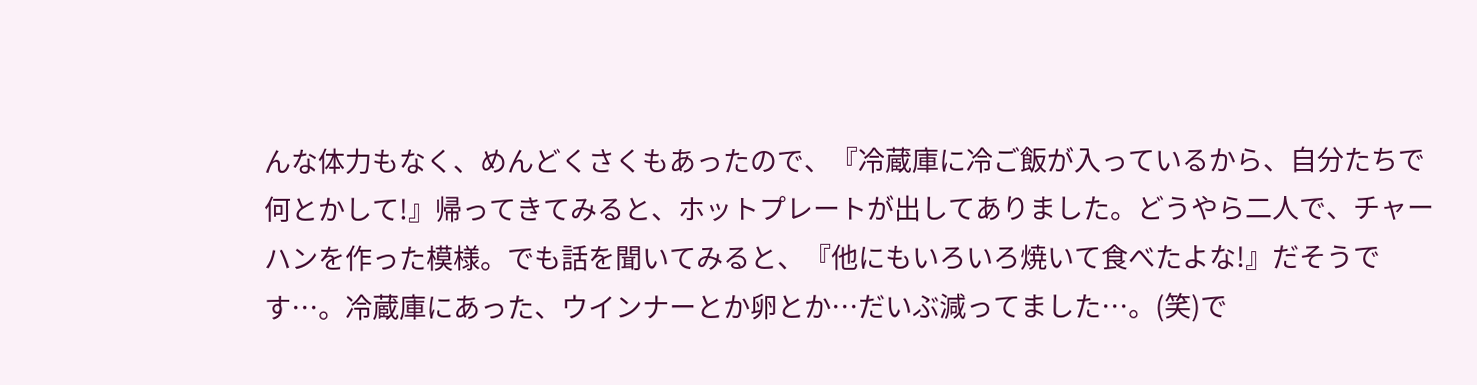んな体力もなく、めんどくさくもあったので、『冷蔵庫に冷ご飯が入っているから、自分たちで何とかして!』帰ってきてみると、ホットプレートが出してありました。どうやら二人で、チャーハンを作った模様。でも話を聞いてみると、『他にもいろいろ焼いて食べたよな!』だそうです…。冷蔵庫にあった、ウインナーとか卵とか…だいぶ減ってました…。(笑)で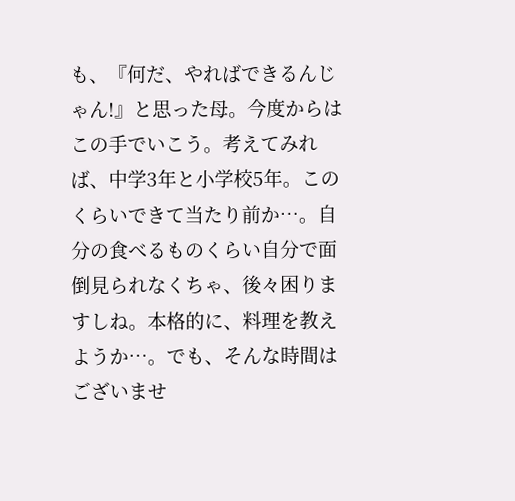も、『何だ、やればできるんじゃん!』と思った母。今度からはこの手でいこう。考えてみれば、中学3年と小学校5年。このくらいできて当たり前か…。自分の食べるものくらい自分で面倒見られなくちゃ、後々困りますしね。本格的に、料理を教えようか…。でも、そんな時間はございませ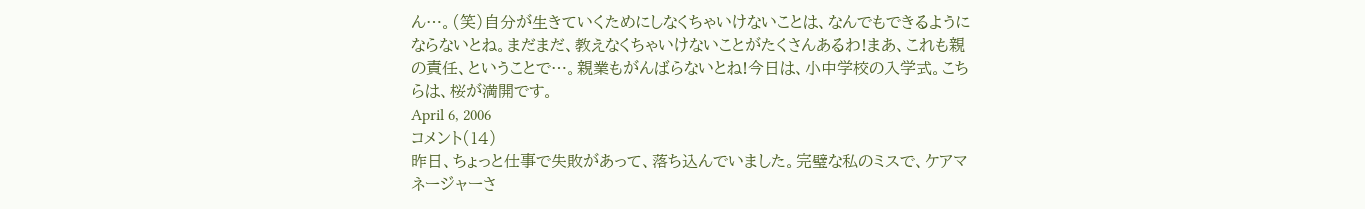ん…。(笑)自分が生きていくためにしなくちゃいけないことは、なんでもできるようにならないとね。まだまだ、教えなくちゃいけないことがたくさんあるわ!まあ、これも親の責任、ということで…。親業もがんばらないとね!今日は、小中学校の入学式。こちらは、桜が満開です。
April 6, 2006
コメント(14)
昨日、ちょっと仕事で失敗があって、落ち込んでいました。完璧な私のミスで、ケアマネージャーさ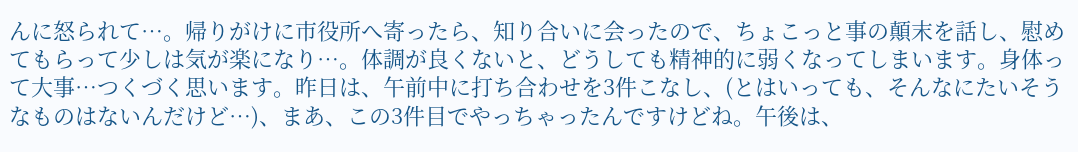んに怒られて…。帰りがけに市役所へ寄ったら、知り合いに会ったので、ちょこっと事の顛末を話し、慰めてもらって少しは気が楽になり…。体調が良くないと、どうしても精神的に弱くなってしまいます。身体って大事…つくづく思います。昨日は、午前中に打ち合わせを3件こなし、(とはいっても、そんなにたいそうなものはないんだけど…)、まあ、この3件目でやっちゃったんですけどね。午後は、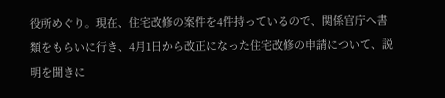役所めぐり。現在、住宅改修の案件を4件持っているので、関係官庁へ書類をもらいに行き、4月1日から改正になった住宅改修の申請について、説明を聞きに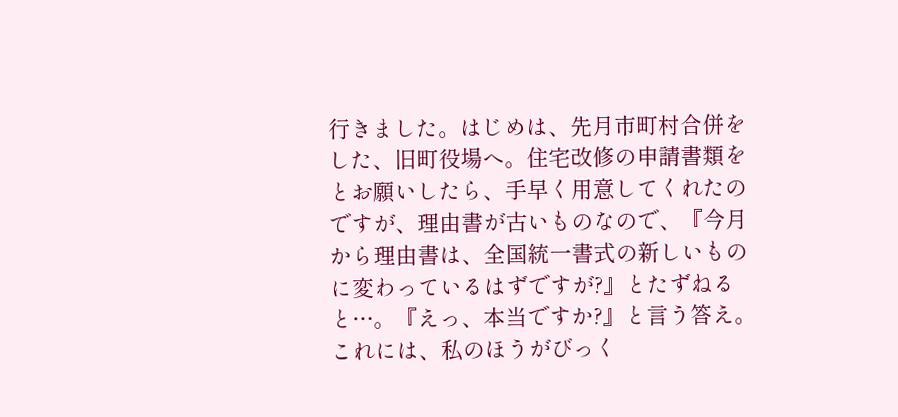行きました。はじめは、先月市町村合併をした、旧町役場へ。住宅改修の申請書類をとお願いしたら、手早く用意してくれたのですが、理由書が古いものなので、『今月から理由書は、全国統一書式の新しいものに変わっているはずですが?』とたずねると…。『えっ、本当ですか?』と言う答え。これには、私のほうがびっく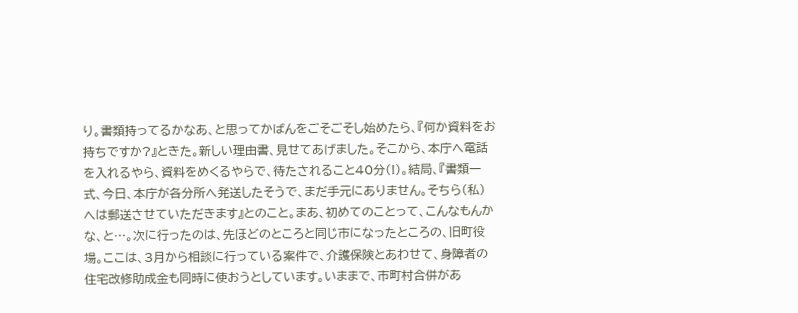り。書類持ってるかなあ、と思ってかばんをごそごそし始めたら、『何か資料をお持ちですか?』ときた。新しい理由書、見せてあげました。そこから、本庁へ電話を入れるやら、資料をめくるやらで、待たされること40分(!)。結局、『書類一式、今日、本庁が各分所へ発送したそうで、まだ手元にありません。そちら(私)へは郵送させていただきます』とのこと。まあ、初めてのことって、こんなもんかな、と…。次に行ったのは、先ほどのところと同じ市になったところの、旧町役場。ここは、3月から相談に行っている案件で、介護保険とあわせて、身障者の住宅改修助成金も同時に使おうとしています。いままで、市町村合併があ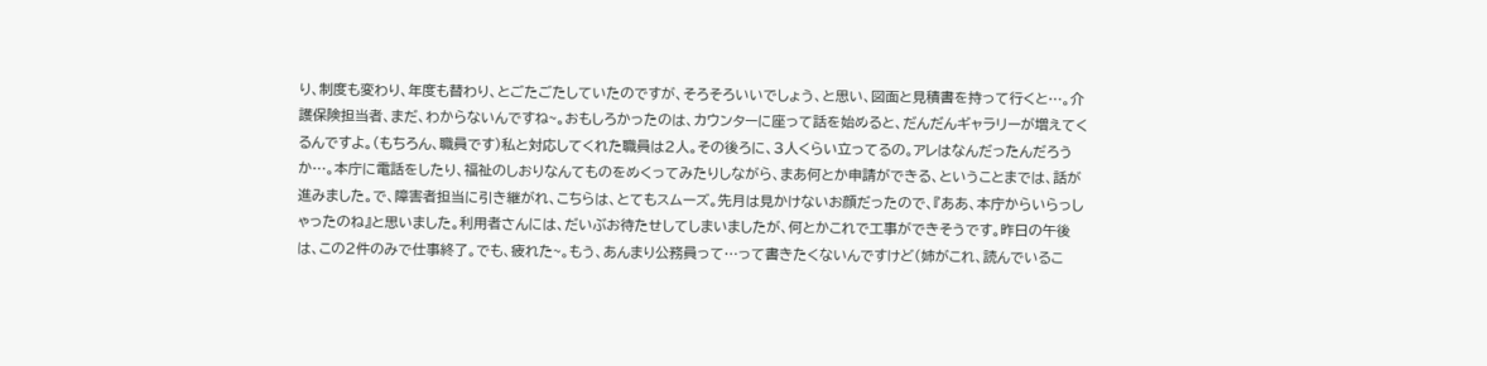り、制度も変わり、年度も替わり、とごたごたしていたのですが、そろそろいいでしょう、と思い、図面と見積書を持って行くと…。介護保険担当者、まだ、わからないんですね~。おもしろかったのは、カウンターに座って話を始めると、だんだんギャラリーが増えてくるんですよ。(もちろん、職員です)私と対応してくれた職員は2人。その後ろに、3人くらい立ってるの。アレはなんだったんだろうか…。本庁に電話をしたり、福祉のしおりなんてものをめくってみたりしながら、まあ何とか申請ができる、ということまでは、話が進みました。で、障害者担当に引き継がれ、こちらは、とてもスムーズ。先月は見かけないお顔だったので、『ああ、本庁からいらっしゃったのね』と思いました。利用者さんには、だいぶお待たせしてしまいましたが、何とかこれで工事ができそうです。昨日の午後は、この2件のみで仕事終了。でも、疲れた~。もう、あんまり公務員って…って書きたくないんですけど(姉がこれ、読んでいるこ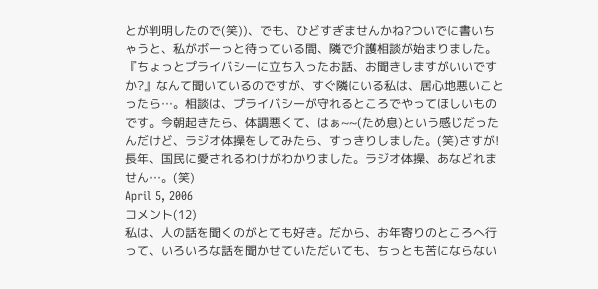とが判明したので(笑))、でも、ひどすぎませんかね?ついでに書いちゃうと、私がボーっと待っている間、隣で介護相談が始まりました。『ちょっとプライバシーに立ち入ったお話、お聞きしますがいいですか?』なんて聞いているのですが、すぐ隣にいる私は、居心地悪いことったら…。相談は、プライバシーが守れるところでやってほしいものです。今朝起きたら、体調悪くて、はぁ~~(ため息)という感じだったんだけど、ラジオ体操をしてみたら、すっきりしました。(笑)さすが!長年、国民に愛されるわけがわかりました。ラジオ体操、あなどれません…。(笑)
April 5, 2006
コメント(12)
私は、人の話を聞くのがとても好き。だから、お年寄りのところへ行って、いろいろな話を聞かせていただいても、ちっとも苦にならない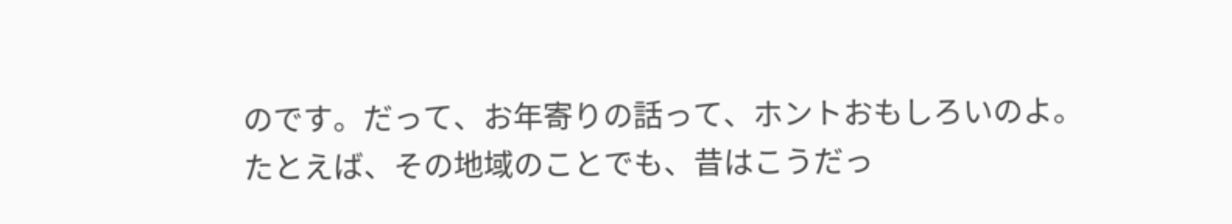のです。だって、お年寄りの話って、ホントおもしろいのよ。たとえば、その地域のことでも、昔はこうだっ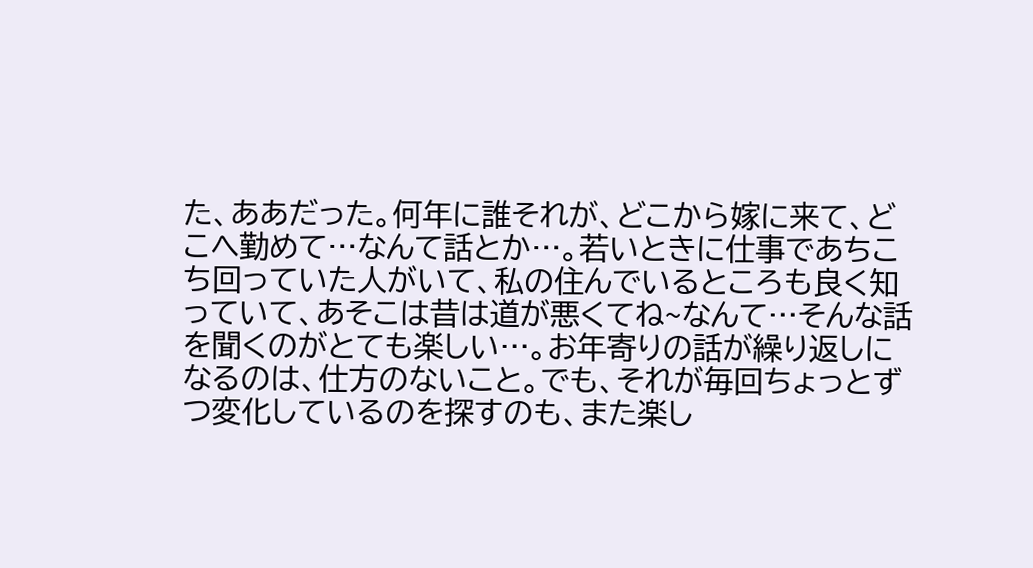た、ああだった。何年に誰それが、どこから嫁に来て、どこへ勤めて…なんて話とか…。若いときに仕事であちこち回っていた人がいて、私の住んでいるところも良く知っていて、あそこは昔は道が悪くてね~なんて…そんな話を聞くのがとても楽しい…。お年寄りの話が繰り返しになるのは、仕方のないこと。でも、それが毎回ちょっとずつ変化しているのを探すのも、また楽し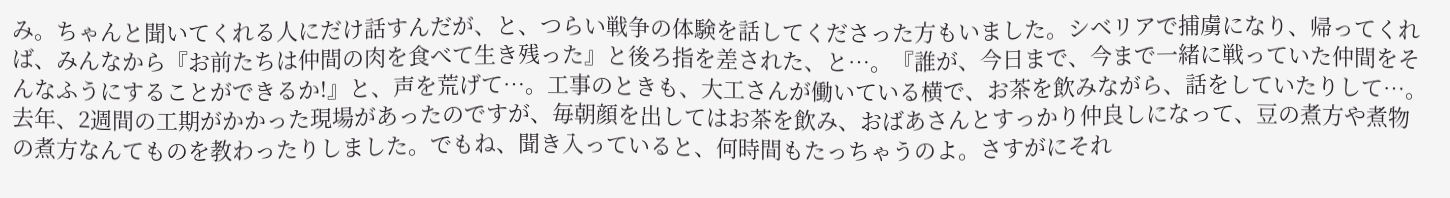み。ちゃんと聞いてくれる人にだけ話すんだが、と、つらい戦争の体験を話してくださった方もいました。シベリアで捕虜になり、帰ってくれば、みんなから『お前たちは仲間の肉を食べて生き残った』と後ろ指を差された、と…。『誰が、今日まで、今まで一緒に戦っていた仲間をそんなふうにすることができるか!』と、声を荒げて…。工事のときも、大工さんが働いている横で、お茶を飲みながら、話をしていたりして…。去年、2週間の工期がかかった現場があったのですが、毎朝顔を出してはお茶を飲み、おばあさんとすっかり仲良しになって、豆の煮方や煮物の煮方なんてものを教わったりしました。でもね、聞き入っていると、何時間もたっちゃうのよ。さすがにそれ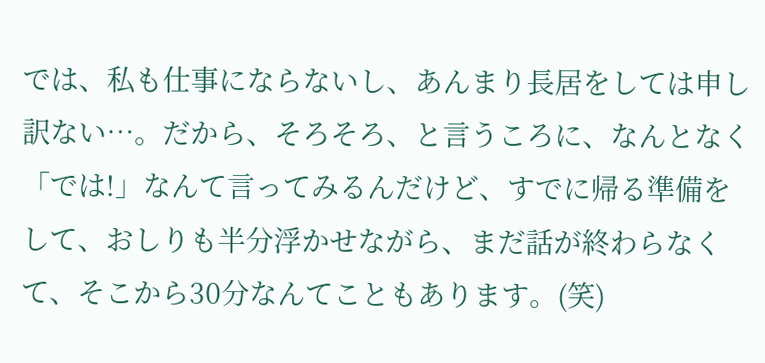では、私も仕事にならないし、あんまり長居をしては申し訳ない…。だから、そろそろ、と言うころに、なんとなく「では!」なんて言ってみるんだけど、すでに帰る準備をして、おしりも半分浮かせながら、まだ話が終わらなくて、そこから30分なんてこともあります。(笑)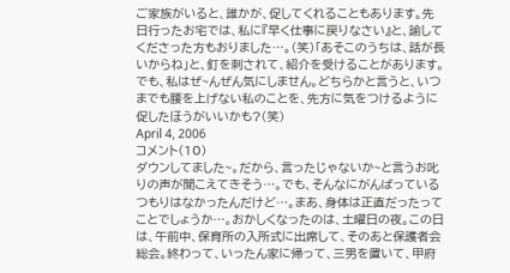ご家族がいると、誰かが、促してくれることもあります。先日行ったお宅では、私に『早く仕事に戻りなさい』と、諭してくださった方もおりました…。(笑)「あそこのうちは、話が長いからね」と、釘を刺されて、紹介を受けることがあります。でも、私はぜ~んぜん気にしません。どちらかと言うと、いつまでも腰を上げない私のことを、先方に気をつけるように促したほうがいいかも?(笑)
April 4, 2006
コメント(10)
ダウンしてました~。だから、言ったじゃないか~と言うお叱りの声が聞こえてきそう…。でも、そんなにがんばっているつもりはなかったんだけど…。まあ、身体は正直だったってことでしょうか…。おかしくなったのは、土曜日の夜。この日は、午前中、保育所の入所式に出席して、そのあと保護者会総会。終わって、いったん家に帰って、三男を置いて、甲府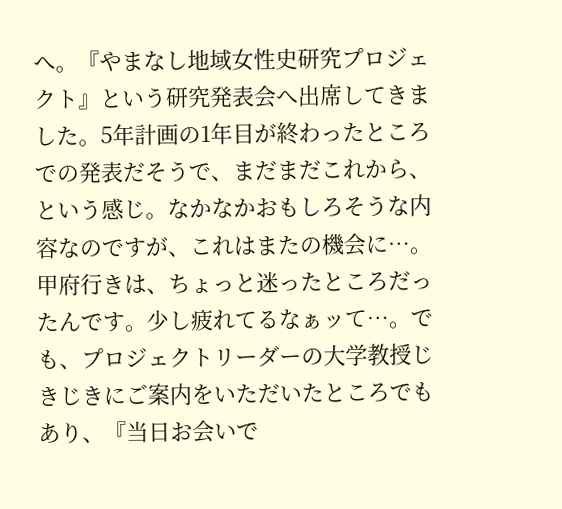へ。『やまなし地域女性史研究プロジェクト』という研究発表会へ出席してきました。5年計画の1年目が終わったところでの発表だそうで、まだまだこれから、という感じ。なかなかおもしろそうな内容なのですが、これはまたの機会に…。甲府行きは、ちょっと迷ったところだったんです。少し疲れてるなぁッて…。でも、プロジェクトリーダーの大学教授じきじきにご案内をいただいたところでもあり、『当日お会いで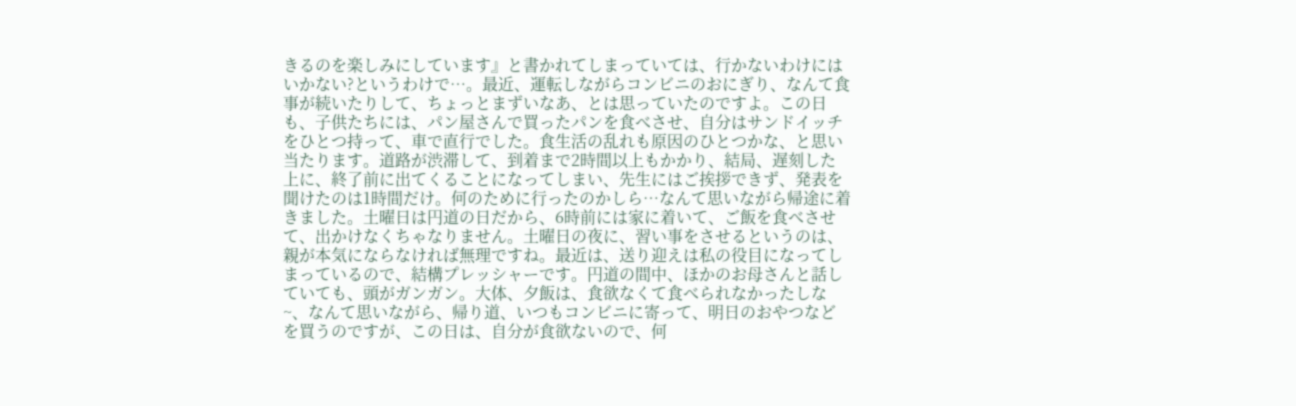きるのを楽しみにしています』と書かれてしまっていては、行かないわけにはいかない?というわけで…。最近、運転しながらコンビニのおにぎり、なんて食事が続いたりして、ちょっとまずいなあ、とは思っていたのですよ。この日も、子供たちには、パン屋さんで買ったパンを食べさせ、自分はサンドイッチをひとつ持って、車で直行でした。食生活の乱れも原因のひとつかな、と思い当たります。道路が渋滞して、到着まで2時間以上もかかり、結局、遅刻した上に、終了前に出てくることになってしまい、先生にはご挨拶できず、発表を聞けたのは1時間だけ。何のために行ったのかしら…なんて思いながら帰途に着きました。土曜日は円道の日だから、6時前には家に着いて、ご飯を食べさせて、出かけなくちゃなりません。土曜日の夜に、習い事をさせるというのは、親が本気にならなければ無理ですね。最近は、送り迎えは私の役目になってしまっているので、結構プレッシャーです。円道の間中、ほかのお母さんと話していても、頭がガンガン。大体、夕飯は、食欲なくて食べられなかったしな~、なんて思いながら、帰り道、いつもコンビニに寄って、明日のおやつなどを買うのですが、この日は、自分が食欲ないので、何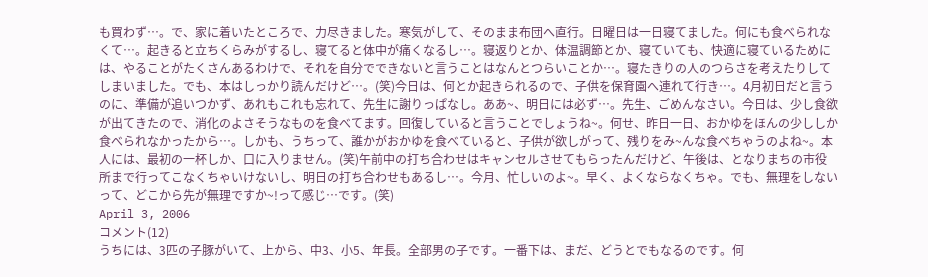も買わず…。で、家に着いたところで、力尽きました。寒気がして、そのまま布団へ直行。日曜日は一日寝てました。何にも食べられなくて…。起きると立ちくらみがするし、寝てると体中が痛くなるし…。寝返りとか、体温調節とか、寝ていても、快適に寝ているためには、やることがたくさんあるわけで、それを自分でできないと言うことはなんとつらいことか…。寝たきりの人のつらさを考えたりしてしまいました。でも、本はしっかり読んだけど…。(笑)今日は、何とか起きられるので、子供を保育園へ連れて行き…。4月初日だと言うのに、準備が追いつかず、あれもこれも忘れて、先生に謝りっぱなし。ああ~、明日には必ず…。先生、ごめんなさい。今日は、少し食欲が出てきたので、消化のよさそうなものを食べてます。回復していると言うことでしょうね~。何せ、昨日一日、おかゆをほんの少ししか食べられなかったから…。しかも、うちって、誰かがおかゆを食べていると、子供が欲しがって、残りをみ~んな食べちゃうのよね~。本人には、最初の一杯しか、口に入りません。(笑)午前中の打ち合わせはキャンセルさせてもらったんだけど、午後は、となりまちの市役所まで行ってこなくちゃいけないし、明日の打ち合わせもあるし…。今月、忙しいのよ~。早く、よくならなくちゃ。でも、無理をしないって、どこから先が無理ですか~!って感じ…です。(笑)
April 3, 2006
コメント(12)
うちには、3匹の子豚がいて、上から、中3、小5、年長。全部男の子です。一番下は、まだ、どうとでもなるのです。何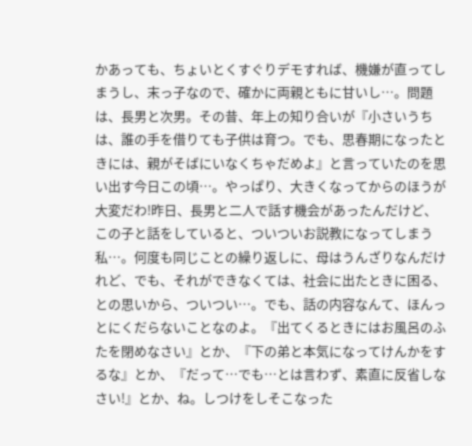かあっても、ちょいとくすぐりデモすれば、機嫌が直ってしまうし、末っ子なので、確かに両親ともに甘いし…。問題は、長男と次男。その昔、年上の知り合いが『小さいうちは、誰の手を借りても子供は育つ。でも、思春期になったときには、親がそばにいなくちゃだめよ』と言っていたのを思い出す今日この頃…。やっぱり、大きくなってからのほうが大変だわ!昨日、長男と二人で話す機会があったんだけど、この子と話をしていると、ついついお説教になってしまう私…。何度も同じことの繰り返しに、母はうんざりなんだけれど、でも、それができなくては、社会に出たときに困る、との思いから、ついつい…。でも、話の内容なんて、ほんっとにくだらないことなのよ。『出てくるときにはお風呂のふたを閉めなさい』とか、『下の弟と本気になってけんかをするな』とか、『だって…でも…とは言わず、素直に反省しなさい!』とか、ね。しつけをしそこなった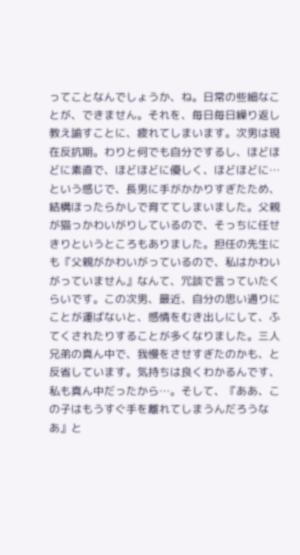ってことなんでしょうか、ね。日常の些細なことが、できません。それを、毎日毎日繰り返し教え諭すことに、疲れてしまいます。次男は現在反抗期。わりと何でも自分でするし、ほどほどに素直で、ほどほどに優しく、ほどほどに…という感じで、長男に手がかかりすぎたため、結構ほったらかしで育ててしまいました。父親が猫っかわいがりしているので、そっちに任せきりというところもありました。担任の先生にも『父親がかわいがっているので、私はかわいがっていません』なんて、冗談で言っていたくらいです。この次男、最近、自分の思い通りにことが運ばないと、感情をむき出しにして、ふてくされたりすることが多くなりました。三人兄弟の真ん中で、我慢をさせすぎたのかも、と反省しています。気持ちは良くわかるんです、私も真ん中だったから…。そして、『ああ、この子はもうすぐ手を離れてしまうんだろうなあ』と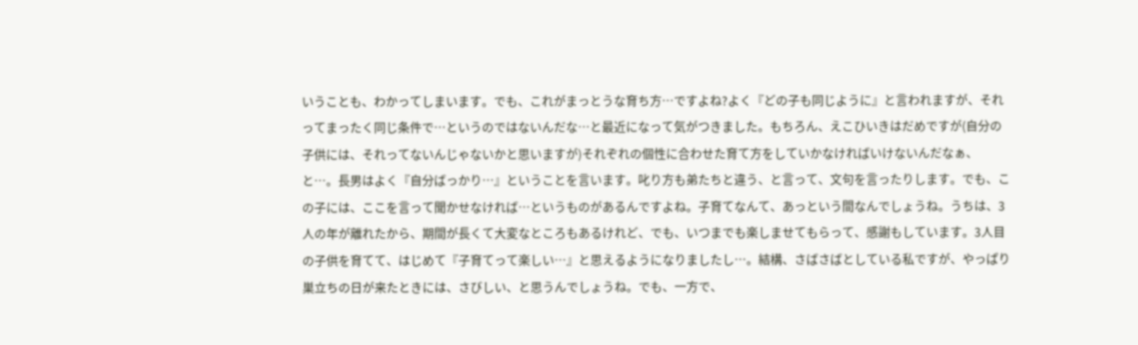いうことも、わかってしまいます。でも、これがまっとうな育ち方…ですよね?よく『どの子も同じように』と言われますが、それってまったく同じ条件で…というのではないんだな…と最近になって気がつきました。もちろん、えこひいきはだめですが(自分の子供には、それってないんじゃないかと思いますが)それぞれの個性に合わせた育て方をしていかなければいけないんだなぁ、と…。長男はよく『自分ばっかり…』ということを言います。叱り方も弟たちと違う、と言って、文句を言ったりします。でも、この子には、ここを言って聞かせなければ…というものがあるんですよね。子育てなんて、あっという間なんでしょうね。うちは、3人の年が離れたから、期間が長くて大変なところもあるけれど、でも、いつまでも楽しませてもらって、感謝もしています。3人目の子供を育てて、はじめて『子育てって楽しい…』と思えるようになりましたし…。結構、さばさばとしている私ですが、やっぱり巣立ちの日が来たときには、さびしい、と思うんでしょうね。でも、一方で、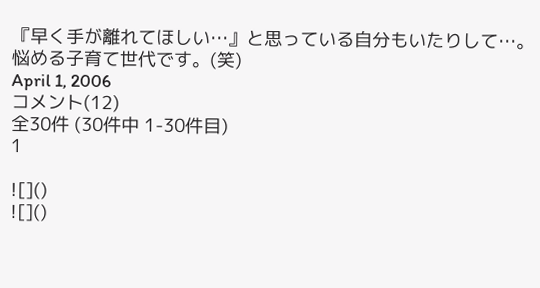『早く手が離れてほしい…』と思っている自分もいたりして…。悩める子育て世代です。(笑)
April 1, 2006
コメント(12)
全30件 (30件中 1-30件目)
1

![]()
![]()